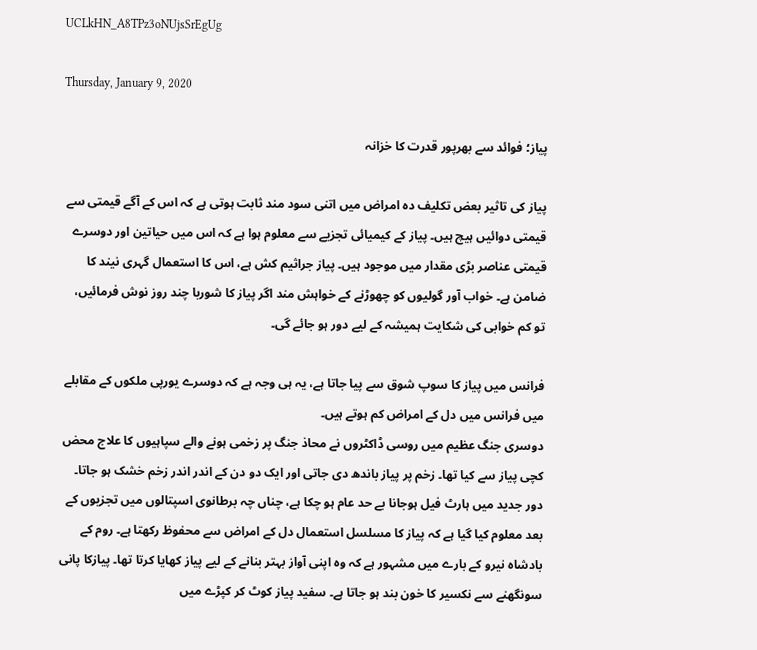UCLkHN_A8TPz3oNUjsSrEgUg

Thursday, January 9, 2020

پیاز؛ فوائد سے بھرپور قدرت کا خزانہ

پیاز کی تاثیر بعض تکلیف دہ امراض میں اتنی سود مند ثابت ہوتی ہے کہ اس کے آگے قیمتی سے قیمتی دوائیں ہیچ ہیں۔ پیاز کے کیمیائی تجزیے سے معلوم ہوا ہے کہ اس میں حیاتین اور دوسرے قیمتی عناصر بڑی مقدار میں موجود ہیں۔ پیاز جراثیم کش ہے، اس کا استعمال گہری نیند کا ضامن ہے۔ خواب آور گولیوں کو چھوڑنے کے خواہش مند اگر پیاز کا شوربا چند روز نوش فرمائیں، تو کم خوابی کی شکایت ہمیشہ کے لیے دور ہو جائے گی۔

فرانس میں پیاز کا سوپ شوق سے پیا جاتا ہے، یہ ہی وجہ ہے کہ دوسرے یورپی ملکوں کے مقابلے میں فرانس میں دل کے امراض کم ہوتے ہیں۔
دوسری جنگ عظیم میں روسی ڈاکٹروں نے محاذ جنگ پر زخمی ہونے والے سپاہیوں کا علاج محض کچی پیاز سے کیا تھا۔ زخم پر پیاز باندھ دی جاتی اور ایک دو دن کے اندر اندر زخم خشک ہو جاتا۔
دور جدید میں ہارٹ فیل ہوجانا بے حد عام ہو چکا ہے، چناں چہ برطانوی اسپتالوں میں تجزیوں کے بعد معلوم کیا گیا ہے کہ پیاز کا مسلسل استعمال دل کے امراض سے محفوظ رکھتا ہے۔ روم کے بادشاہ نیرو کے بارے میں مشہور ہے کہ وہ اپنی آواز بہتر بنانے کے لیے پیاز کھایا کرتا تھا۔ پیازکا پانی سونگھنے سے نکسیر کا خون بند ہو جاتا ہے۔ سفید پیاز کوٹ کر کپڑے میں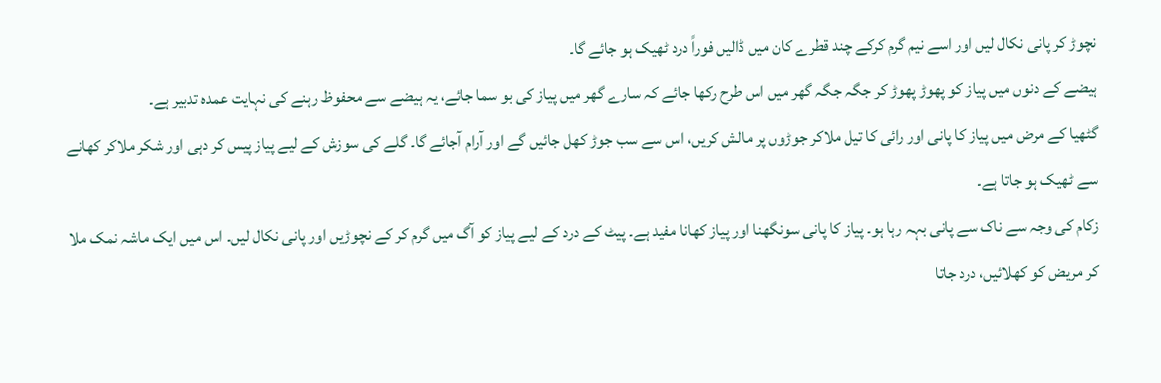نچوڑ کر پانی نکال لیں اور اسے نیم گرم کرکے چند قطرے کان میں ڈالیں فوراً درد ٹھیک ہو جائے گا۔
ہیضے کے دنوں میں پیاز کو پھوڑ پھوڑ کر جگہ جگہ گھر میں اس طرح رکھا جائے کہ سارے گھر میں پیاز کی بو سما جائے، یہ ہیضے سے محفوظ رہنے کی نہایت عمدہ تدبیر ہے۔
گٹھیا کے مرض میں پیاز کا پانی اور رائی کا تیل ملاکر جوڑوں پر مالش کریں، اس سے سب جوڑ کھل جائیں گے اور آرام آجائے گا۔ گلے کی سوزش کے لیے پیاز پیس کر دہی اور شکر ملاکر کھانے سے ٹھیک ہو جاتا ہے۔
زکام کی وجہ سے ناک سے پانی بہہ رہا ہو۔ پیاز کا پانی سونگھنا اور پیاز کھانا مفید ہے۔ پیٹ کے درد کے لیے پیاز کو آگ میں گرم کر کے نچوڑیں اور پانی نکال لیں۔ اس میں ایک ماشہ نمک ملا کر مریض کو کھلائیں، درد جاتا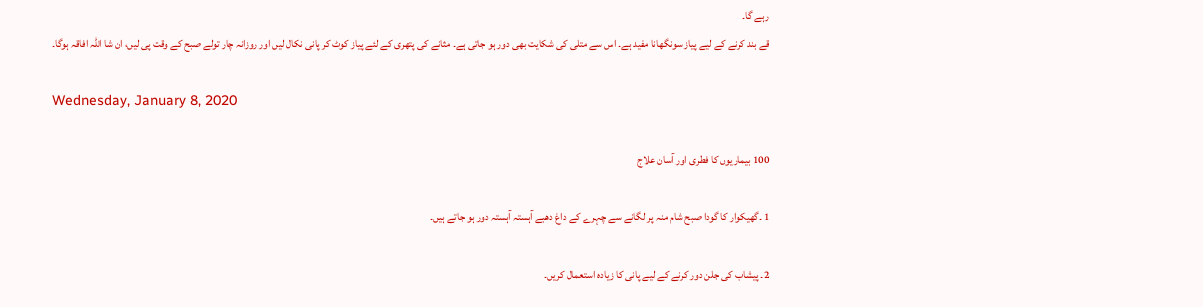رہے گا۔
قے بند کرنے کے لیے پیاز سونگھانا مفید ہے۔ اس سے متلی کی شکایت بھی دور ہو جاتی ہے۔ مثانے کی پتھری کے لئے پیاز کوٹ کر پانی نکال لیں اور روزانہ چار تولے صبح کے وقت پی لیں، ان شا اللہ افاقہ ہوگا۔

Wednesday, January 8, 2020

100 بیماریوں کا فطری اور آسان علاج

1 ۔گھیکوار کا گودا صبح شام منہ پر لگانے سے چہرے کے داغ دھبے آہستہ آہستہ دور ہو جاتے ہیں۔

2۔ پیشاب کی جلن دور کرنے کے لیے پانی کا زیادہ استعمال کریں۔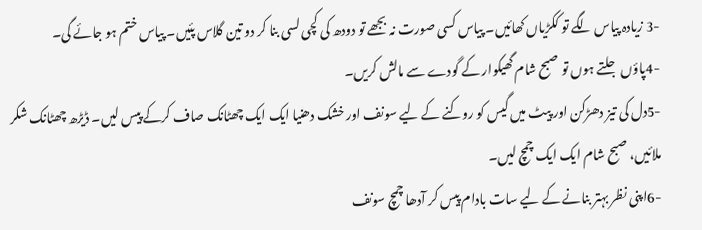-3 زیادہ پیاس لگے تو ککڑیاں کھائیں۔ پیاس کسی صورت نہ بجھے تو دودھ کی کچی لسی بنا کر دو تین گلاس پئیں۔ پیاس ختم ہو جائے گی۔
-4پاؤں جلتے ہوں تو صبح شام گھیکوار کے گودے سے مالش کریں۔
-5دل کی تیز دھڑکن اور پیٹ میں گیس کو روکنے کے لیے سونف اور خشک دھنیا ایک ایک چھٹانک صاف کرکے پیس لیں۔ ڈیڑھ چھٹانک شکر ملائیں، صبح شام ایک ایک چمچ لیں۔
-6اپنی نظر بہتر بنانے کے لیے سات بادام پیس کر آدھا چمچ سونف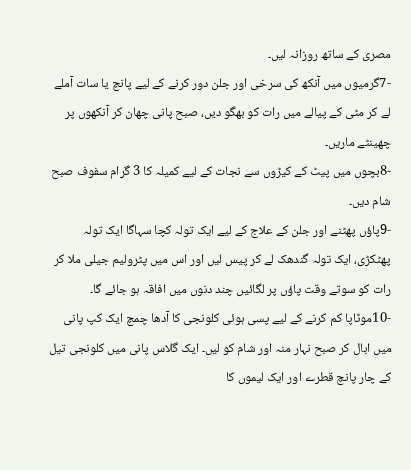مصری کے ساتھ روزانہ لیں۔
-7گرمیوں میں آنکھ کی سرخی اور جلن دور کرنے کے لیے پانچ یا سات آملے لے کر مٹی کے پیالے میں رات کو بھگو دیں، صبح پانی چھان کر آنکھوں پر چھینٹے ماریں۔
-8بچوں میں پیٹ کے کیڑوں سے نجات کے لیے کمیلہ کا 3 گرام سفوف صبح شام دیں۔
-9پاؤں پھٹنے اور جلن کے علاج کے لیے ایک تولہ کچا سہاگا ایک تولہ پھٹکڑی، ایک تولہ گندھک لے کر پیس لیں اور اس میں پٹرولیم جیلی ملا کر رات کو سوتے وقت پاؤں پر لگائیں چند دنوں میں افاقہ ہو جائے گا۔
-10موٹاپا کم کرنے کے لیے پسی ہوئی کلونجی کا آدھا چمچ ایک کپ پانی میں ابال کر صبح نہار منہ اور شام کو لیں۔ ایک گلاس پانی میں کلونجی تیل کے چار پانچ قطرے اور ایک لیموں کا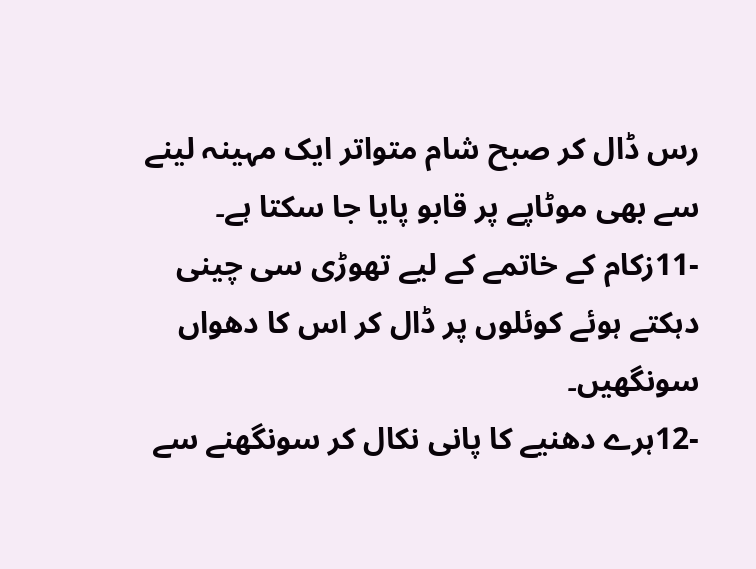رس ڈال کر صبح شام متواتر ایک مہینہ لینے سے بھی موٹاپے پر قابو پایا جا سکتا ہے۔
-11زکام کے خاتمے کے لیے تھوڑی سی چینی دہکتے ہوئے کوئلوں پر ڈال کر اس کا دھواں سونگھیں۔
-12ہرے دھنیے کا پانی نکال کر سونگھنے سے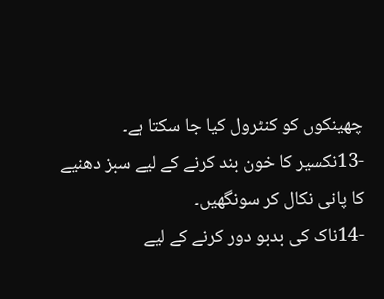چھینکوں کو کنٹرول کیا جا سکتا ہے۔
-13نکسیر کا خون بند کرنے کے لیے سبز دھنیے کا پانی نکال کر سونگھیں۔
-14ناک کی بدبو دور کرنے کے لیے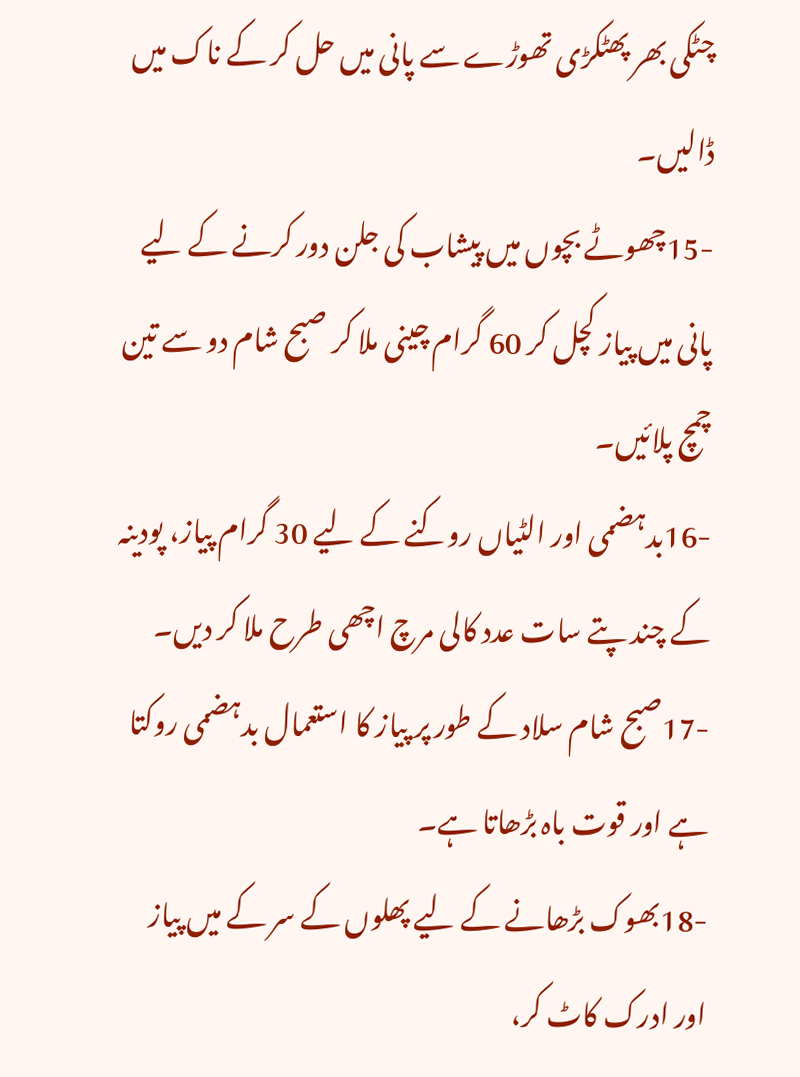چٹکی بھر پھٹکڑی تھوڑے سے پانی میں حل کر کے ناک میں ڈالیں۔
-15چھوٹے بچوں میں پیشاب کی جلن دور کرنے کے لیے پانی میں پیاز کچل کر 60 گرام چینی ملا کر صبح شام دو سے تین چمچ پلائیں۔
-16بدہضمی اور الٹیاں روکنے کے لیے 30 گرام پیاز، پودینہ کے چند پتے سات عدد کالی مرچ اچھی طرح ملا کر دیں۔
-17صبح شام سلاد کے طور پر پیاز کا استعمال بدہضمی روکتا ہے اور قوت باہ بڑھاتا ہے۔
-18بھوک بڑھانے کے لیے پھلوں کے سر کے میں پیاز اور ادرک کاٹ کر،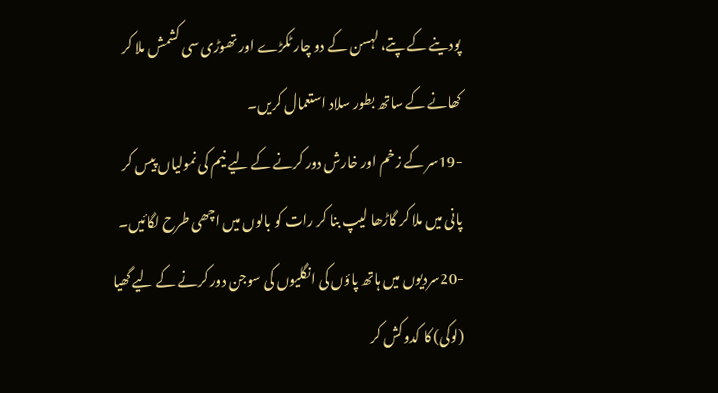پودینے کے پتے، لہسن کے دو چار ٹکڑے اور تھوڑی سی کشمش ملا کر کھانے کے ساتھ بطور سلاد استعمال کریں۔
-19سر کے زخم اور خارش دور کرنے کے لیے نیم کی نمولیاں پیس کر پانی میں ملا کر گاڑھا لیپ بنا کر رات کو بالوں میں اچھی طرح لگائیں۔
-20سردیوں میں ہاتھ پاؤں کی انگلیوں کی سوجن دور کرنے کے لیے گھیا (لوکی) کا کدوکش کر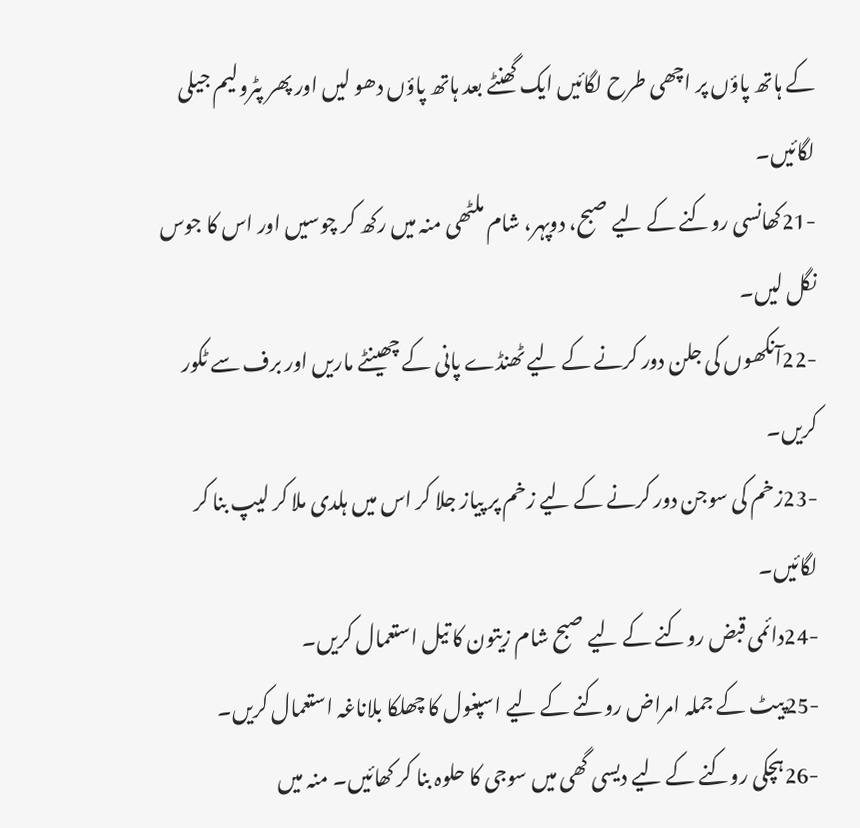کے ہاتھ پاؤں پر اچھی طرح لگائیں ایک گھنٹے بعد ہاتھ پاؤں دھو لیں اور پھر پٹرولیم جیلی لگائیں۔
-21کھانسی روکنے کے لیے صبح، دوپہر، شام ملٹھی منہ میں رکھ کر چوسیں اور اس کا جوس نگل لیں۔
-22آنکھوں کی جلن دور کرنے کے لیے ٹھنڈے پانی کے چھینٹے ماریں اور برف سے ٹکور کریں۔
-23زخم کی سوجن دور کرنے کے لیے زخم پر پیاز جلا کر اس میں ہلدی ملا کر لیپ بنا کر لگائیں۔
-24دائمی قبض روکنے کے لیے صبح شام زیتون کا تیل استعمال کریں۔
-25پیٹ کے جملہ امراض روکنے کے لیے اسپغول کا چھلکا بلاناغہ استعمال کریں۔
-26ہچکی روکنے کے لیے دیسی گھی میں سوجی کا حلوہ بنا کر کھائیں۔ منہ میں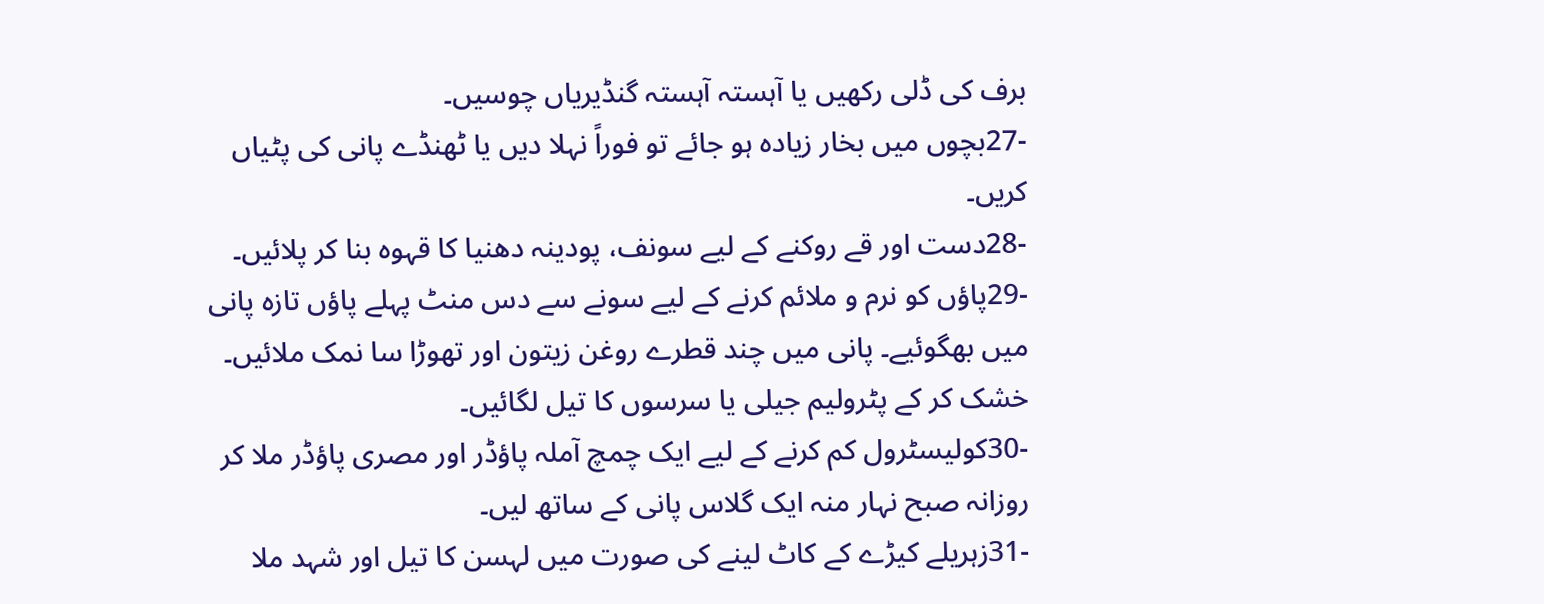برف کی ڈلی رکھیں یا آہستہ آہستہ گنڈیریاں چوسیں۔
-27بچوں میں بخار زیادہ ہو جائے تو فوراً نہلا دیں یا ٹھنڈے پانی کی پٹیاں کریں۔
-28دست اور قے روکنے کے لیے سونف، پودینہ دھنیا کا قہوہ بنا کر پلائیں۔
-29پاؤں کو نرم و ملائم کرنے کے لیے سونے سے دس منٹ پہلے پاؤں تازہ پانی میں بھگوئیے۔ پانی میں چند قطرے روغن زیتون اور تھوڑا سا نمک ملائیں۔ خشک کر کے پٹرولیم جیلی یا سرسوں کا تیل لگائیں۔
-30کولیسٹرول کم کرنے کے لیے ایک چمچ آملہ پاؤڈر اور مصری پاؤڈر ملا کر روزانہ صبح نہار منہ ایک گلاس پانی کے ساتھ لیں۔
-31زہریلے کیڑے کے کاٹ لینے کی صورت میں لہسن کا تیل اور شہد ملا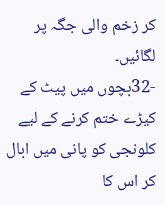کر زخم والی جگہ پر لگائیں۔
-32بچوں میں پیٹ کے کیڑے ختم کرنے کے لیے کلونجی کو پانی میں ابال کر اس کا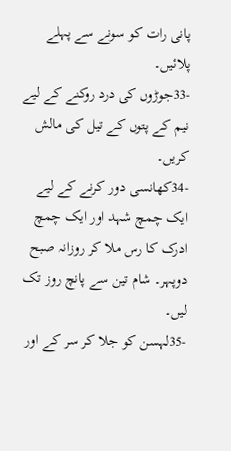پانی رات کو سونے سے پہلے پلائیں۔
-33جوڑوں کی درد روکنے کے لیے نیم کے پتوں کے تیل کی مالش کریں۔
-34کھانسی دور کرنے کے لیے ایک چمچ شہد اور ایک چمچ ادرک کا رس ملا کر روزانہ صبح دوپہر۔ شام تین سے پانچ روز تک لیں۔
-35لہسن کو جلا کر سر کے اور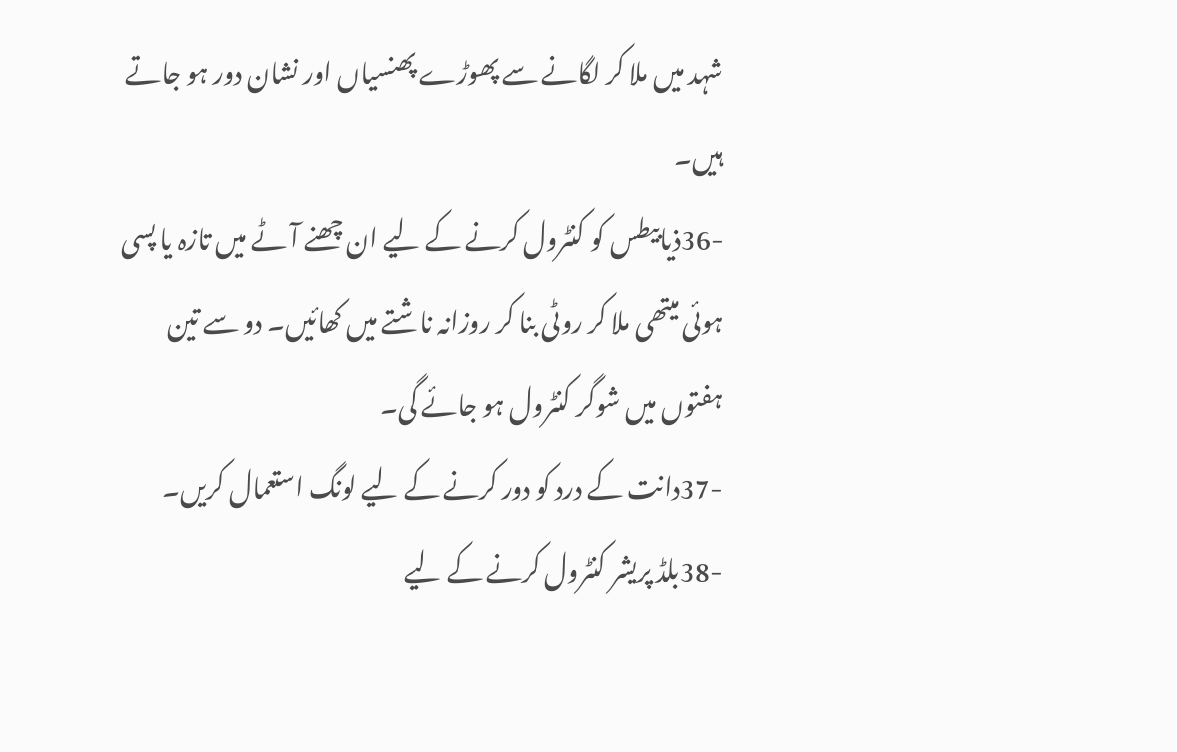شہد میں ملا کر لگانے سے پھوڑے پھنسیاں اور نشان دور ہو جاتے ہیں۔
-36ذیابیطس کو کنٹرول کرنے کے لیے ان چھنے آٹے میں تازہ یا پسی ہوئی میتھی ملا کر روٹی بنا کر روزانہ ناشتے میں کھائیں۔ دو سے تین ہفتوں میں شوگر کنٹرول ہو جائے گی۔
-37دانت کے درد کو دور کرنے کے لیے لونگ استعمال کریں۔
-38بلڈ پریشر کنٹرول کرنے کے لیے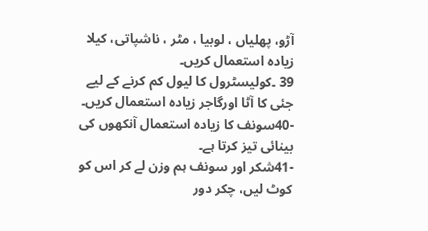آڑو، پھلیاں ، لوبیا ، مٹر ، ناشپاتی، کیلا زیادہ استعمال کریں۔
39 ۔کولیسٹرول کا لیول کم کرنے کے لیے جئی کا آٹا اورگاجر زیادہ استعمال کریں۔
-40سونف کا زیادہ استعمال آنکھوں کی بینائی تیز کرتا ہے۔
-41شکر اور سونف ہم وزن لے کر اس کو کوٹ لیں، چکر دور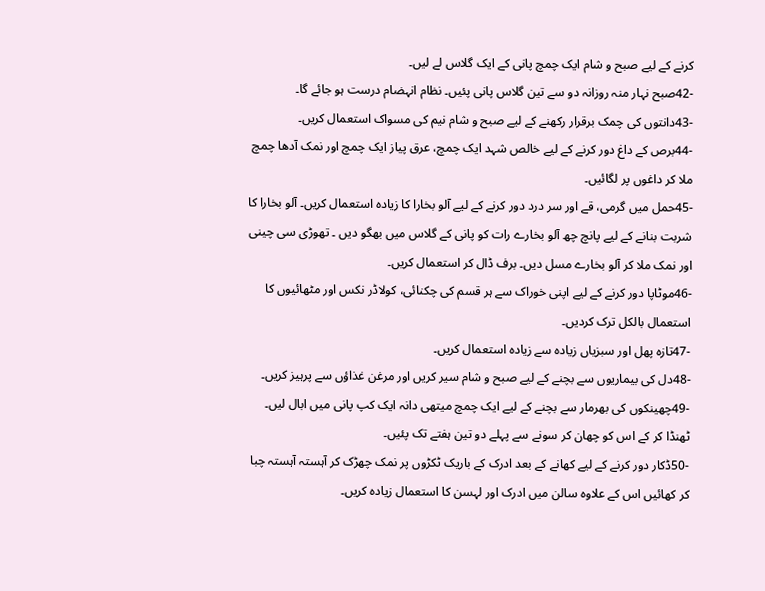کرنے کے لیے صبح و شام ایک چمچ پانی کے ایک گلاس لے لیں۔
-42صبح نہار منہ روزانہ دو سے تین گلاس پانی پئیں۔ نظام انہضام درست ہو جائے گا۔
-43دانتوں کی چمک برقرار رکھنے کے لیے صبح و شام نیم کی مسواک استعمال کریں۔
-44برص کے داغ دور کرنے کے لیے خالص شہد ایک چمچ، عرق پیاز ایک چمچ اور نمک آدھا چمچ ملا کر داغوں پر لگائیں۔
-45حمل میں گرمی، قے اور سر درد دور کرنے کے لیے آلو بخارا کا زیادہ استعمال کریں۔ آلو بخارا کا شربت بنانے کے لیے پانچ چھ آلو بخارے رات کو پانی کے گلاس میں بھگو دیں ۔ تھوڑی سی چینی اور نمک ملا کر آلو بخارے مسل دیں۔ برف ڈال کر استعمال کریں۔
-46موٹاپا دور کرنے کے لیے اپنی خوراک سے ہر قسم کی چکنائی، کولاڈر نکس اور مٹھائیوں کا استعمال بالکل ترک کردیں۔
-47تازہ پھل اور سبزیاں زیادہ سے زیادہ استعمال کریں۔
-48دل کی بیماریوں سے بچنے کے لیے صبح و شام سیر کریں اور مرغن غذاؤں سے پرہیز کریں۔
-49چھینکوں کی بھرمار سے بچنے کے لیے ایک چمچ میتھی دانہ ایک کپ پانی میں ابال لیں۔ ٹھنڈا کر کے اس کو چھان کر سونے سے پہلے دو تین ہفتے تک پئیں۔
-50ڈکار دور کرنے کے لیے کھانے کے بعد ادرک کے باریک ٹکڑوں پر نمک چھڑک کر آہستہ آہستہ چبا کر کھائیں اس کے علاوہ سالن میں ادرک اور لہسن کا استعمال زیادہ کریں۔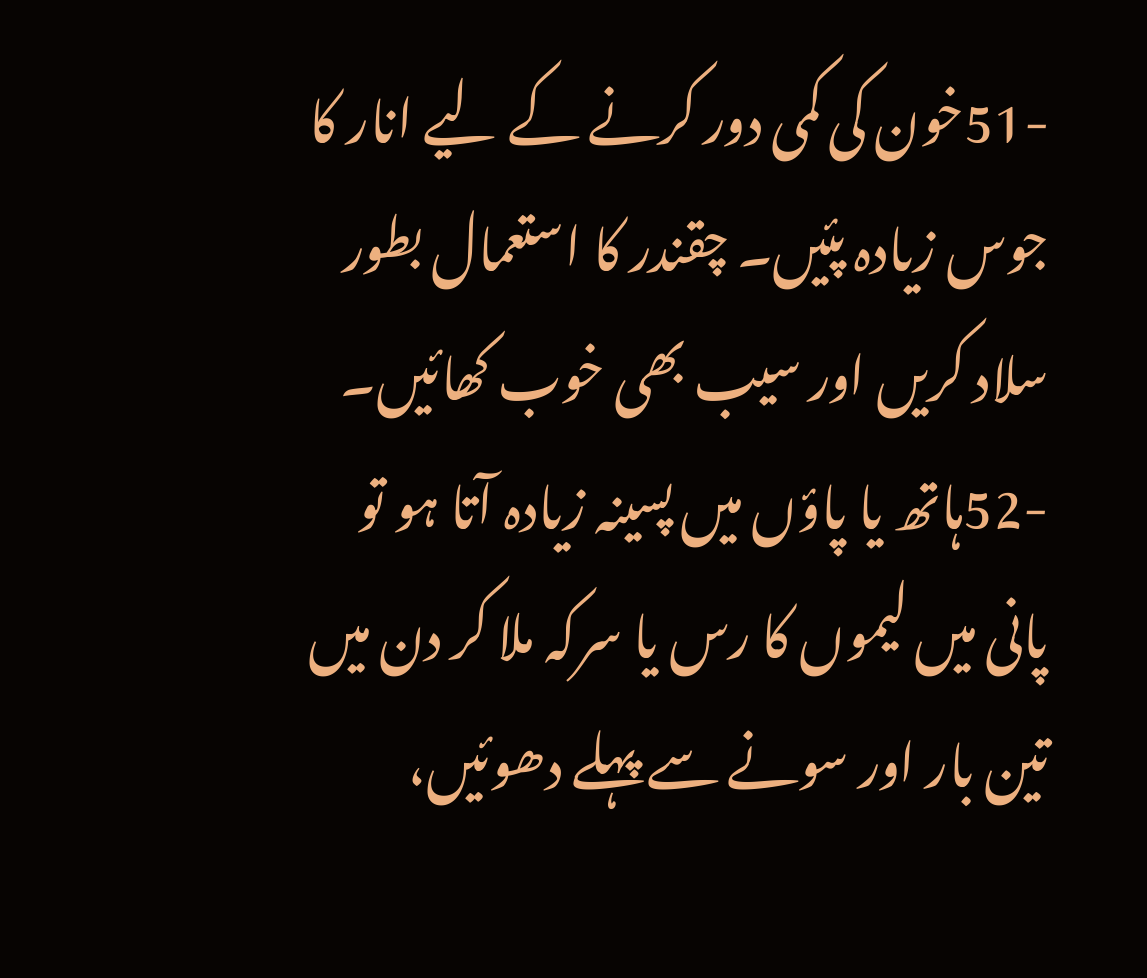-51خون کی کمی دور کرنے کے لیے انار کا جوس زیادہ پئیں۔ چقندر کا استعمال بطور سلاد کریں اور سیب بھی خوب کھائیں۔
-52ہاتھ یا پاؤں میں پسینہ زیادہ آتا ہو تو پانی میں لیموں کا رس یا سرکہ ملا کر دن میں تین بار اور سونے سے پہلے دھوئیں،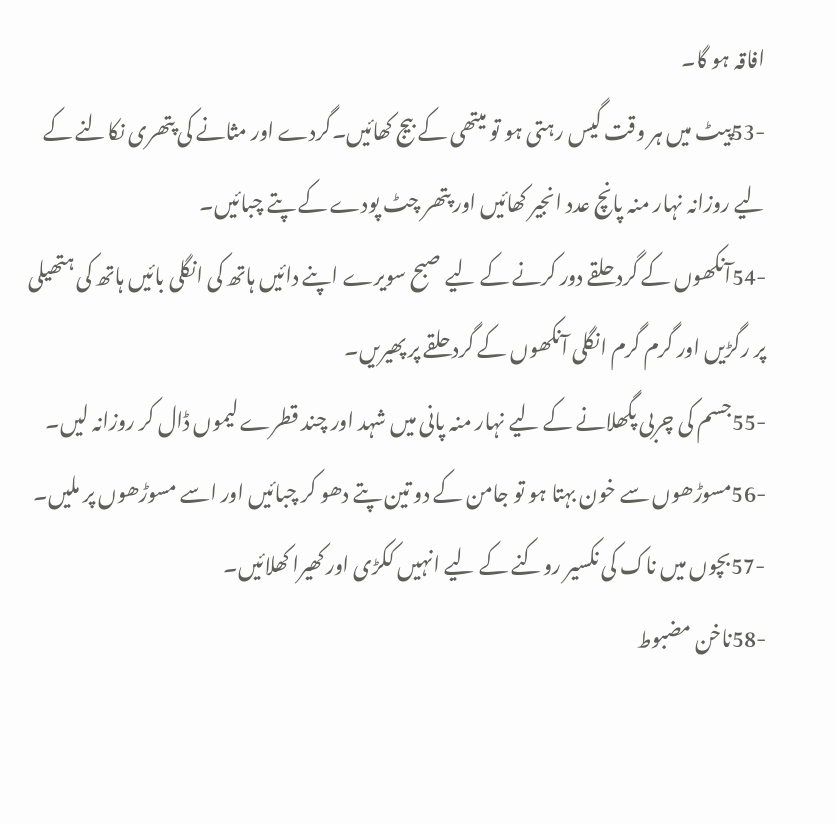افاقہ ہو گا۔
-53پیٹ میں ہر وقت گیس رہتی ہو تو میتھی کے بیج کھائیں۔گردے اور مثانے کی پتھری نکالنے کے لیے روزانہ نہار منہ پانچ عدد انجیر کھائیں اور پتھر چٹ پودے کے پتے چبائیں۔
-54آنکھوں کے گرد حلقے دور کرنے کے لیے صبح سویرے اپنے دائیں ہاتھ کی انگلی بائیں ہاتھ کی ہتھیلی پر رگڑیں اور گرم گرم انگلی آنکھوں کے گرد حلقے پر پھیریں۔
-55جسم کی چربی پگھلانے کے لیے نہار منہ پانی میں شہد اور چند قطرے لیموں ڈال کر روزانہ لیں۔
-56مسوڑھوں سے خون بہتا ہو تو جامن کے دو تین پتے دھو کر چبائیں اور اسے مسوڑھوں پر ملیں۔
-57بچوں میں ناک کی نکسیر روکنے کے لیے انہیں ککڑی اور کھیرا کھلائیں۔
-58ناخن مضبوط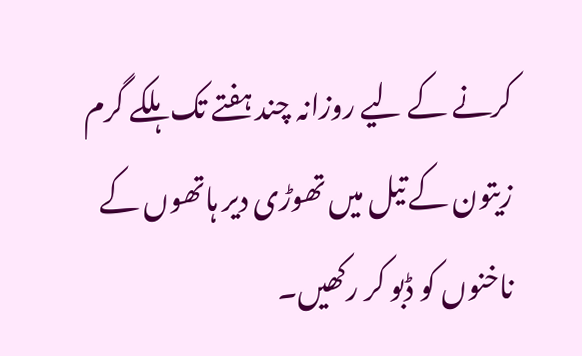کرنے کے لیے روزانہ چند ہفتے تک ہلکے گرم زیتون کے تیل میں تھوڑی دیر ہاتھوں کے ناخنوں کو ڈبو کر رکھیں۔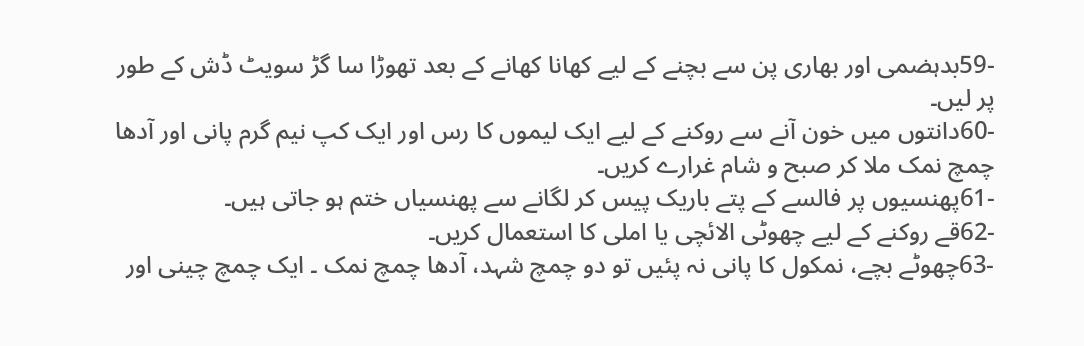-59بدہضمی اور بھاری پن سے بچنے کے لیے کھانا کھانے کے بعد تھوڑا سا گڑ سویٹ ڈش کے طور پر لیں۔
-60دانتوں میں خون آنے سے روکنے کے لیے ایک لیموں کا رس اور ایک کپ نیم گرم پانی اور آدھا چمچ نمک ملا کر صبح و شام غرارے کریں۔
-61پھنسیوں پر فالسے کے پتے باریک پیس کر لگانے سے پھنسیاں ختم ہو جاتی ہیں۔
-62قے روکنے کے لیے چھوٹی الائچی یا املی کا استعمال کریں۔
-63چھوٹے بچے، نمکول کا پانی نہ پئیں تو دو چمچ شہد، آدھا چمچ نمک ۔ ایک چمچ چینی اور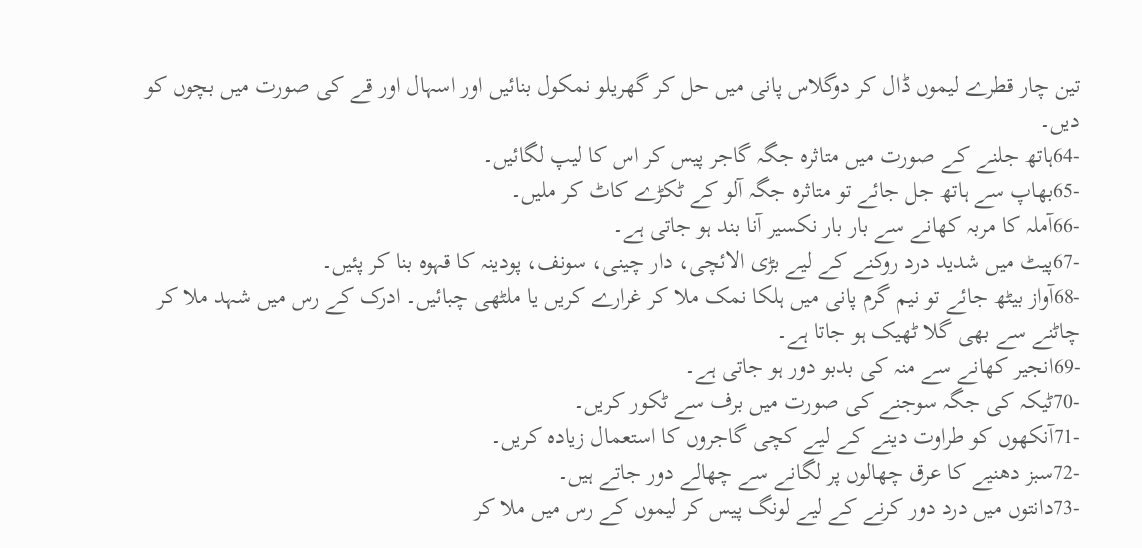تین چار قطرے لیموں ڈال کر دوگلاس پانی میں حل کر گھریلو نمکول بنائیں اور اسہال اور قے کی صورت میں بچوں کو دیں۔
-64ہاتھ جلنے کے صورت میں متاثرہ جگہ گاجر پیس کر اس کا لیپ لگائیں۔
-65بھاپ سے ہاتھ جل جائے تو متاثرہ جگہ آلو کے ٹکڑے کاٹ کر ملیں۔
-66آملہ کا مربہ کھانے سے بار بار نکسیر آنا بند ہو جاتی ہے۔
-67پیٹ میں شدید درد روکنے کے لیے بڑی الائچی، دار چینی، سونف، پودینہ کا قہوہ بنا کر پئیں۔
-68آواز بیٹھ جائے تو نیم گرم پانی میں ہلکا نمک ملا کر غرارے کریں یا ملٹھی چبائیں۔ ادرک کے رس میں شہد ملا کر چاٹنے سے بھی گلا ٹھیک ہو جاتا ہے۔
-69انجیر کھانے سے منہ کی بدبو دور ہو جاتی ہے۔
-70ٹیکہ کی جگہ سوجنے کی صورت میں برف سے ٹکور کریں۔
-71آنکھوں کو طراوت دینے کے لیے کچی گاجروں کا استعمال زیادہ کریں۔
-72سبز دھنیے کا عرق چھالوں پر لگانے سے چھالے دور جاتے ہیں۔
-73دانتوں میں درد دور کرنے کے لیے لونگ پیس کر لیموں کے رس میں ملا کر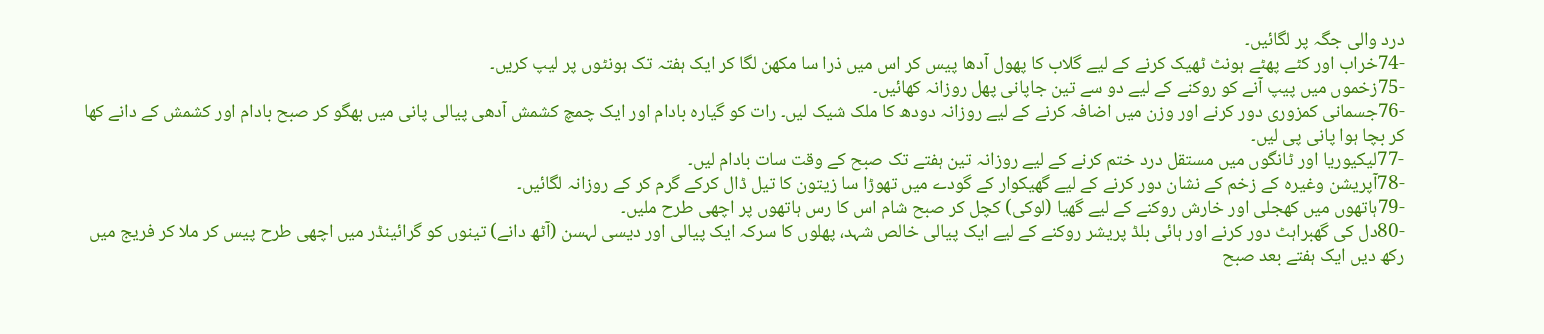درد والی جگہ پر لگائیں۔
-74خراب اور کٹے پھٹے ہونٹ ٹھیک کرنے کے لیے گلاب کا پھول آدھا پیس کر اس میں ذرا سا مکھن لگا کر ایک ہفتہ تک ہونٹوں پر لیپ کریں۔
-75زخموں میں پیپ آنے کو روکنے کے لیے دو سے تین جاپانی پھل روزانہ کھائیں۔
-76جسمانی کمزوری دور کرنے اور وزن میں اضافہ کرنے کے لیے روزانہ دودھ کا ملک شیک لیں۔ رات کو گیارہ بادام اور ایک چمچ کشمش آدھی پیالی پانی میں بھگو کر صبح بادام اور کشمش کے دانے کھا کر بچا ہوا پانی پی لیں۔
-77لیکیوریا اور ٹانگوں میں مستقل درد ختم کرنے کے لیے روزانہ تین ہفتے تک صبح کے وقت سات بادام لیں۔
-78آپریشن وغیرہ کے زخم کے نشان دور کرنے کے لیے گھیکوار کے گودے میں تھوڑا سا زیتون کا تیل ڈال کرکے گرم کر کے روزانہ لگائیں۔
-79ہاتھوں میں کھجلی اور خارش روکنے کے لیے گھیا (لوکی) کچل کر صبح شام اس کا رس ہاتھوں پر اچھی طرح ملیں۔
-80دل کی گھبراہٹ دور کرنے اور ہائی بلڈ پریشر روکنے کے لیے ایک پیالی خالص شہد، پھلوں کا سرکہ ایک پیالی اور دیسی لہسن (آٹھ دانے) تینوں کو گرائینڈر میں اچھی طرح پیس کر ملا کر فریج میں رکھ دیں ایک ہفتے بعد صبح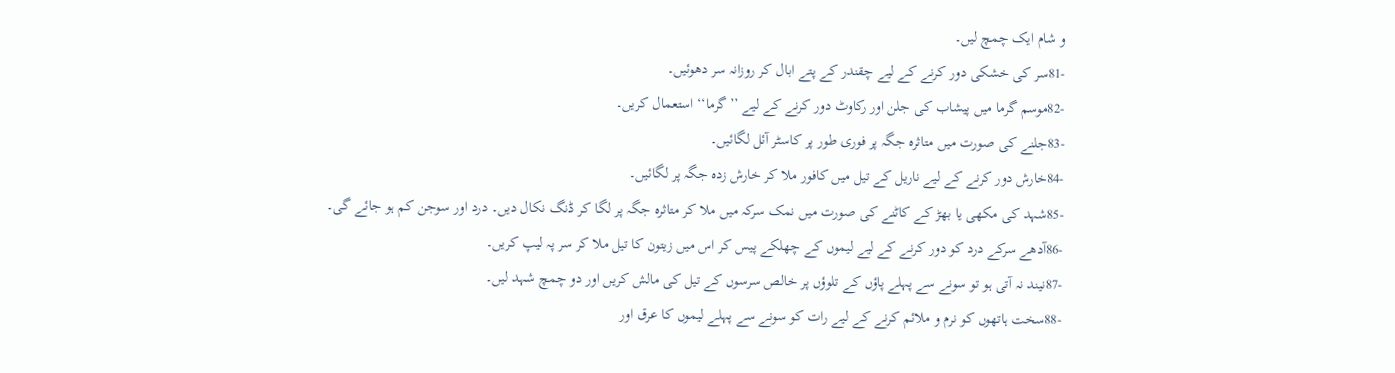و شام ایک چمچ لیں۔
-81سر کی خشکی دور کرنے کے لیے چقندر کے پتے ابال کر روزانہ سر دھوئیں۔
-82موسم گرما میں پیشاب کی جلن اور رکاوٹ دور کرنے کے لیے ’’گرما‘‘ استعمال کریں۔
-83جلنے کی صورت میں متاثرہ جگہ پر فوری طور پر کاسٹر آئل لگائیں۔
-84خارش دور کرنے کے لیے ناریل کے تیل میں کافور ملا کر خارش زدہ جگہ پر لگائیں۔
-85شہد کی مکھی یا بھڑ کے کاٹنے کی صورت میں نمک سرکہ میں ملا کر متاثرہ جگہ پر لگا کر ڈنگ نکال دیں۔ درد اور سوجن کم ہو جائے گی۔
-86آدھے سرکے درد کو دور کرنے کے لیے لیموں کے چھلکے پیس کر اس میں زیتون کا تیل ملا کر سر پہ لیپ کریں۔
-87نیند نہ آتی ہو تو سونے سے پہلے پاؤں کے تلوؤں پر خالص سرسوں کے تیل کی مالش کریں اور دو چمچ شہد لیں۔
-88سخت ہاتھوں کو نرم و ملائم کرنے کے لیے رات کو سونے سے پہلے لیموں کا عرق اور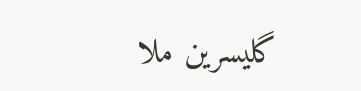گلیسرین ملا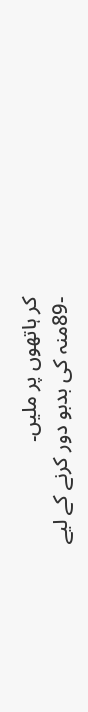کر ہاتھوں پر ملیں۔
-89منہ کی بدبو دور کرنے کے لیے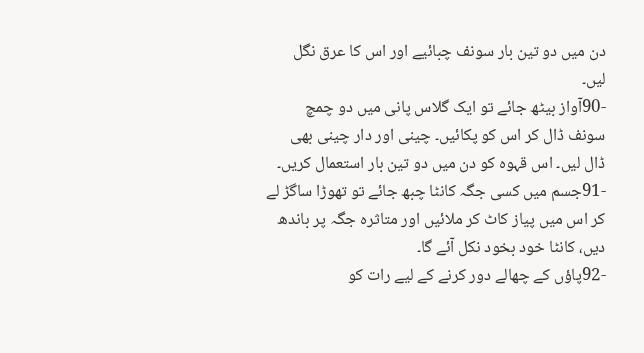دن میں دو تین بار سونف چبائیے اور اس کا عرق نگل لیں۔
-90آواز بیٹھ جائے تو ایک گلاس پانی میں دو چمچ سونف ڈال کر اس کو پکائیں۔ چینی اور دار چینی بھی ڈال لیں۔ اس قہوہ کو دن میں دو تین بار استعمال کریں۔
-91جسم میں کسی جگہ کانٹا چبھ جائے تو تھوڑا ساگڑ لے کر اس میں پیاز کاٹ کر ملائیں اور متاثرہ جگہ پر باندھ دیں، کانٹا خود بخود نکل آئے گا۔
-92پاؤں کے چھالے دور کرنے کے لیے رات کو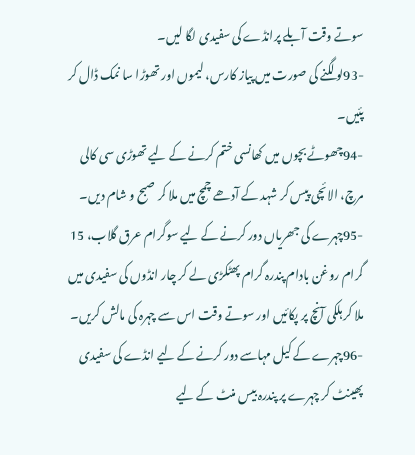سوتے وقت آبلے پرانڈے کی سفیدی لگا لیں۔
-93لو لگنے کی صورت میں پیاز کارس، لیموں اور تھوڑا سا نمک ڈال کر پئیں۔
-94چھوٹے بچوں میں کھانسی ختم کرنے کے لیے تھوڑی سی کالی مرچ، الائچی پیس کر شہد کے آدھے چمچ میں ملا کر صبح و شام دیں۔
-95چہرے کی جھریاں دور کرنے کے لیے سوگرام عرق گلاب، 15 گرام روغن بادام پندرہ گرام پھٹکڑی لے کر چار انڈوں کی سفیدی میں ملا کر ہلکی آنچ پر پکائیں اور سوتے وقت اس سے چہرہ کی مالش کریں۔
-96چہرے کے کیل مہاسے دور کرنے کے لیے انڈے کی سفیدی پھینٹ کر چہرے پر پندرہ بیس منٹ کے لیے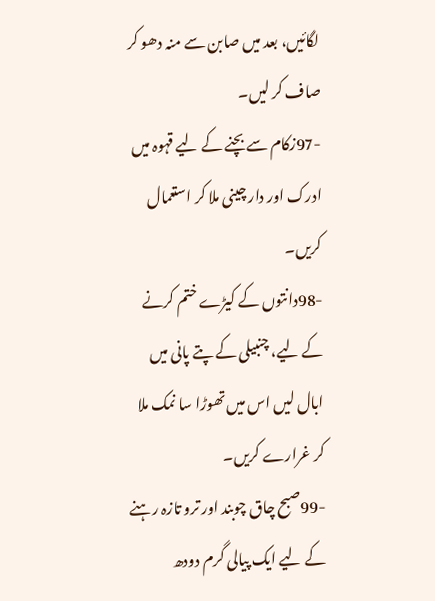لگائیں، بعد میں صابن سے منہ دھو کر صاف کر لیں۔
-97زکام سے بچنے کے لیے قہوہ میں ادرک اور دار چینی ملا کر استعمال کریں۔
-98دانتوں کے کیڑے ختم کرنے کے لیے، چنبیلی کے پتے پانی میں ابال لیں اس میں تھوڑا سا نمک ملا کر غرارے کریں۔
-99صبح چاق چوبند اور ترو تازہ رہنے کے لیے ایک پیالی گرم دودھ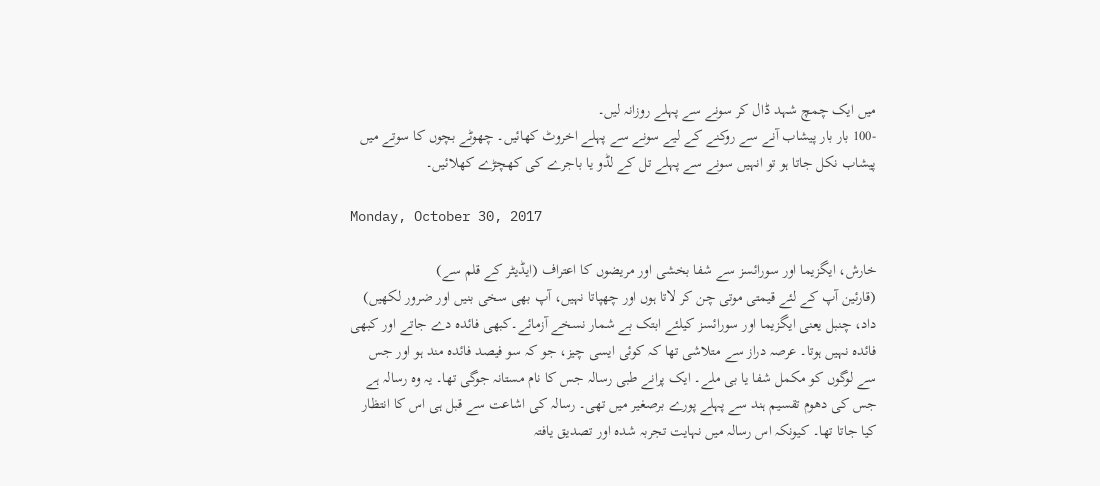میں ایک چمچ شہد ڈال کر سونے سے پہلے روزانہ لیں۔
-100 بار بار پیشاب آنے سے روکنے کے لیے سونے سے پہلے اخروٹ کھائیں۔ چھوٹے بچوں کا سوتے میں پیشاب نکل جاتا ہو تو انہیں سونے سے پہلے تل کے لڈو یا باجرے کی کھچڑے کھلائیں۔

Monday, October 30, 2017

خارش، ایگزیما اور سورائسز سے شفا بخشی اور مریضوں کا اعتراف (ایڈیٹر کے قلم سے)
(قارئین آپ کے لئے قیمتی موتی چن کر لاتا ہوں اور چھپاتا نہیں، آپ بھی سخی بنیں اور ضرور لکھیں) داد، چنبل یعنی ایگزیما اور سورائسز کیلئے ابتک بے شمار نسخے آزمائے۔کبھی فائدہ دے جاتے اور کبھی فائدہ نہیں ہوتا۔ عرصہ دراز سے متلاشی تھا کہ کوئی ایسی چیز، جو کہ سو فیصد فائدہ مند ہو اور جس سے لوگوں کو مکمل شفا یا بی ملے۔ ایک پرانے طبی رسالہ جس کا نام مستانہ جوگی تھا۔ یہ وہ رسالہ ہے جس کی دھوم تقسیم ہند سے پہلے پورے برصغیر میں تھی۔ رسالہ کی اشاعت سے قبل ہی اس کا انتظار کیا جاتا تھا۔ کیونکہ اس رسالہ میں نہایت تجربہ شدہ اور تصدیق یافتہ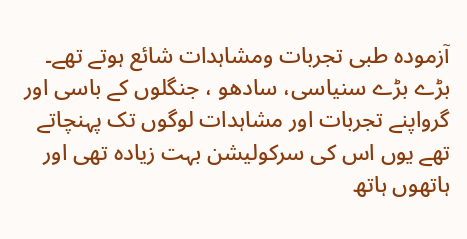آزمودہ طبی تجربات ومشاہدات شائع ہوتے تھے۔ بڑے بڑے سنیاسی، سادھو ، جنگلوں کے باسی اور گرواپنے تجربات اور مشاہدات لوگوں تک پہنچاتے تھے یوں اس کی سرکولیشن بہت زیادہ تھی اور ہاتھوں ہاتھ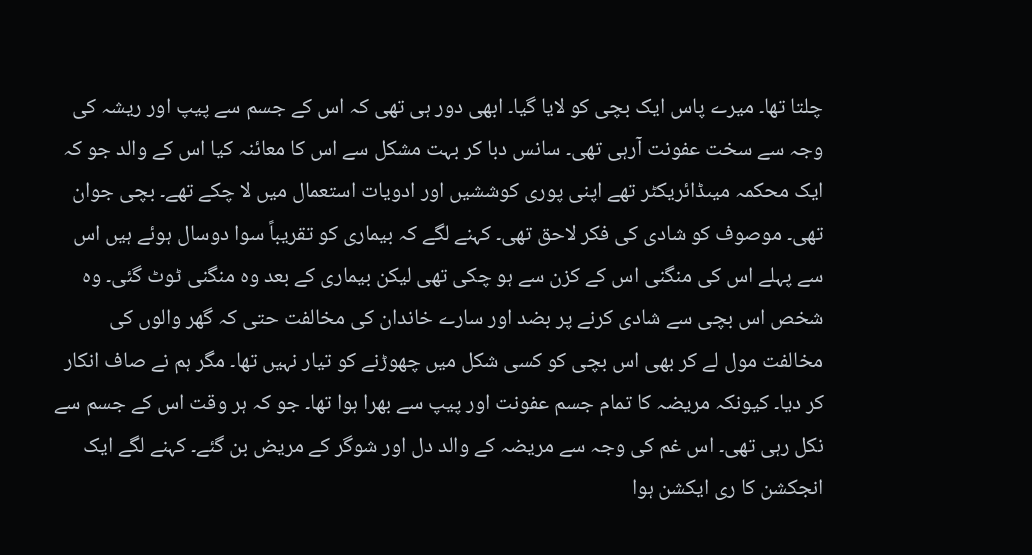چلتا تھا۔ میرے پاس ایک بچی کو لایا گیا۔ ابھی دور ہی تھی کہ اس کے جسم سے پیپ اور ریشہ کی وجہ سے سخت عفونت آرہی تھی۔ سانس دبا کر بہت مشکل سے اس کا معائنہ کیا اس کے والد جو کہ ایک محکمہ میںڈائریکٹر تھے اپنی پوری کوششیں اور ادویات استعمال میں لا چکے تھے۔ بچی جوان تھی۔ موصوف کو شادی کی فکر لاحق تھی۔ کہنے لگے کہ بیماری کو تقریباً سوا دوسال ہوئے ہیں اس سے پہلے اس کی منگنی اس کے کزن سے ہو چکی تھی لیکن بیماری کے بعد وہ منگنی ٹوٹ گئی۔ وہ شخص اس بچی سے شادی کرنے پر بضد اور سارے خاندان کی مخالفت حتی کہ گھر والوں کی مخالفت مول لے کر بھی اس بچی کو کسی شکل میں چھوڑنے کو تیار نہیں تھا۔ مگر ہم نے صاف انکار کر دیا۔ کیونکہ مریضہ کا تمام جسم عفونت اور پیپ سے بھرا ہوا تھا۔ جو کہ ہر وقت اس کے جسم سے نکل رہی تھی۔ اس غم کی وجہ سے مریضہ کے والد دل اور شوگر کے مریض بن گئے۔ کہنے لگے ایک انجکشن کا ری ایکشن ہوا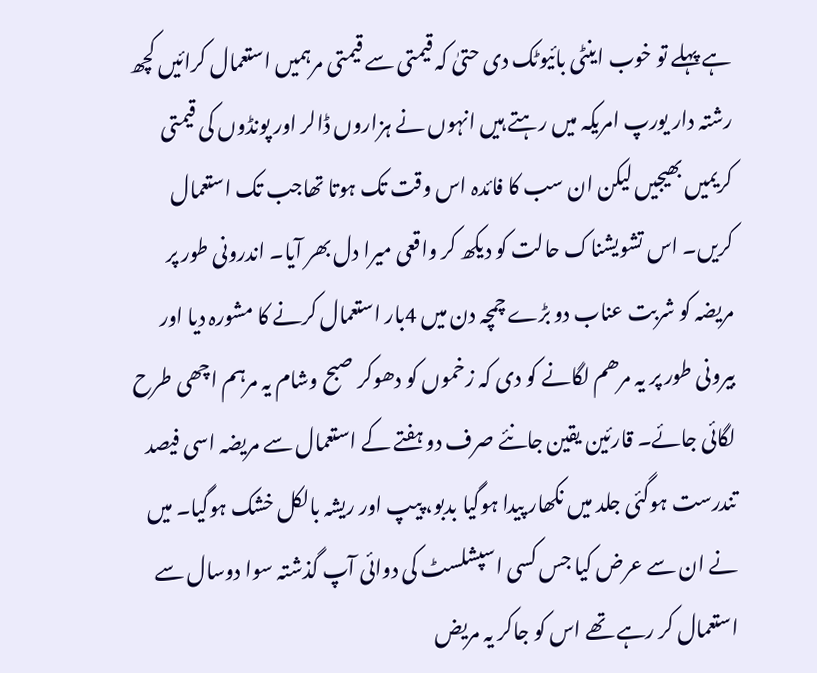ہے پہلے تو خوب اینٹی بائیوٹک دی حتیٰ کہ قیمتی سے قیمتی مرہمیں استعمال کرائیں کچھ رشتہ دار یورپ امریکہ میں رہتے ہیں انہوں نے ہزاروں ڈالر اور پونڈوں کی قیمتی کریمیں بھیجیں لیکن ان سب کا فائدہ اس وقت تک ہوتا تھاجب تک استعمال کریں۔ اس تشویشناک حالت کو دیکھ کر واقعی میرا دل بھر آیا۔ اندرونی طور پر مریضہ کو شربت عناب دو بڑے چمچہ دن میں 4بار استعمال کرنے کا مشورہ دیا اور بیرونی طور پر یہ مرھم لگانے کو دی کہ زخموں کو دھوکر صبح وشام یہ مرہم اچھی طرح لگائی جائے۔ قارئین یقین جانئے صرف دو ہفتے کے استعمال سے مریضہ اسی فیصد تندرست ہوگئی جلد میں نکھار پیدا ہوگیا بدبو، پیپ اور ریشہ بالکل خشک ہوگیا۔ میں نے ان سے عرض کیا جس کسی اسپشلسٹ کی دوائی آپ گذشتہ سوا دوسال سے استعمال کر رہے تھے اس کو جاکر یہ مریض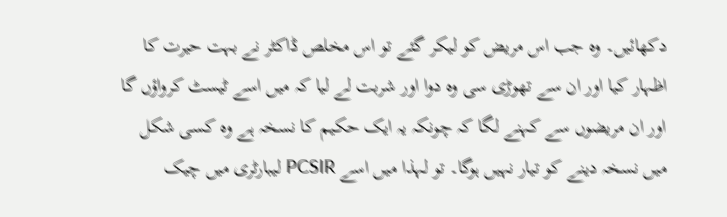دکھائیں۔ وہ جب اس مریض کو لیکر گئے تو اس مخلص ڈاکٹر نے بہت حیرت کا اظہار کیا اور ان سے تھوڑی سی وہ دوا اور شربت لے لیا کہ میں اسے ٹیسٹ کرواؤں گا اور ان مریضوں سے کہنے لگا کہ چونکہ یہ ایک حکیم کا نسخہ ہے وہ کسی شکل میں نسخہ دینے کو تیار نہیں ہوگا۔ تو لہذا میں اسے PCSIR لیبارٹری میں چیک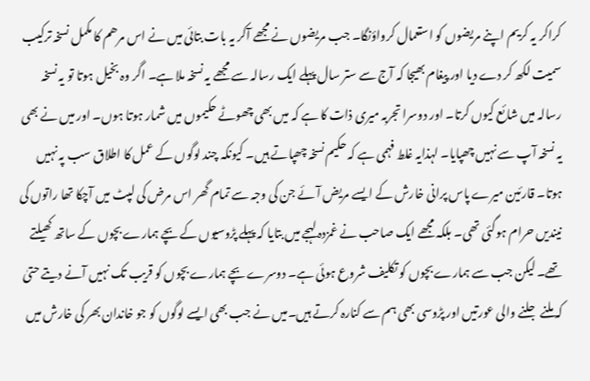کراکر یہ کریم اپنے مریضوں کو استعمال کرواؤنگا۔ جب مریضوں نے مجھے آکر یہ بات بتائی میں نے اس مرھم کا مکمل نسخہ ترکیب سمیت لکھ کر دے دیا اور پیغام بھیجا کہ آج سے ستر سال پہلے ایک رسالہ سے مجھے یہ نسخہ ملا ہے۔ اگر وہ بخیل ہوتا تو یہ نسخہ رسالہ میں شائع کیوں کرتا۔ اور دوسرا تجربہ میری ذات کا ہے کہ میں بھی چھوٹے حکیموں میں شمار ہوتا ہوں۔ اور میں نے بھی یہ نسخہ آپ سے نہیں چھپایا۔ لہذایہ غلط فہمی ہے کہ حکیم نسخہ چھپاتے ہیں۔ کیونکہ چند لوگوں کے عمل کا اطلاق سب پہ نہیں ہوتا۔ قارئین میرے پاس پرانی خارش کے ایسے مریض آئے جن کی وجہ سے تمام گھر اس مرض کی لپٹ میں آچکا تھا راتوں کی نیندیں حرام ہوگئی تھی۔ بلکہ مجھے ایک صاحب نے غمزدہ لہجے میں بتایا کہ پہلے پڑوسیوں کے بچے ہمارے بچوں کے ساتھ کھیلتے تھے۔ لیکن جب سے ہمارے بچوں کو تکلیف شروع ہوئی ہے۔ دوسرے بچے ہمارے بچوں کو قریب تک نہیں آنے دیتے حتیٰ کہ ملنے جلنے والی عورتیں اور پڑوسی بھی ہم سے کنارہ کرتے ہیں۔میں نے جب بھی ایسے لوگوں کو جو خاندان بھر کی خارش میں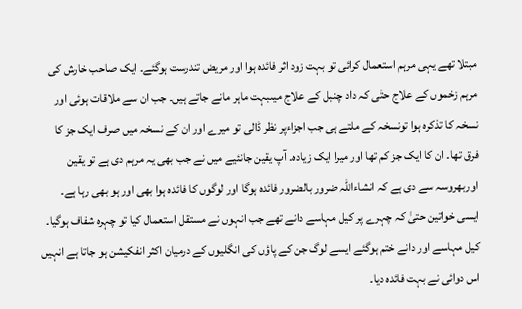مبتلا تھے یہی مرہم استعمال کرائی تو بہت زود اثر فائدہ ہوا اور مریض تندرست ہوگئے۔ ایک صاحب خارش کی مرہم زخموں کے علاج حتٰی کہ داد چنبل کے علاج میںبہت ماہر مانے جاتے ہیں۔ جب ان سے ملاقات ہوئی اور نسخہ کا تذکرہ ہوا تونسخہ کے ملتے ہی جب اجزاءپر نظر ڈالی تو میرے اور ان کے نسخہ میں صرف ایک جز کا فرق تھا۔ ان کا ایک جز کم تھا اور میرا ایک زیادہ۔ آپ یقین جانئیے میں نے جب بھی یہ مرہم دی ہے تو یقین اوربھروسہ سے دی ہے کہ انشاءاللہ ضرور بالضرور فائدہ ہوگا اور لوگوں کا فائدہ ہوا بھی اور ہو بھی رہا ہے۔ ایسی خواتین حتیٰ کہ چہرے پر کیل مہاسے دانے تھے جب انہوں نے مستقل استعمال کیا تو چہرہ شفاف ہوگیا۔ کیل مہاسے اور دانے ختم ہوگئے ایسے لوگ جن کے پاؤں کی انگلیوں کے درمیان اکثر انفکیشن ہو جاتا ہے انہیں اس دوائی نے بہت فائدہ دیا۔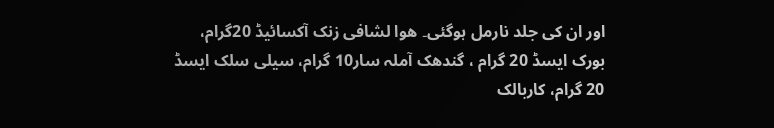اور ان کی جلد نارمل ہوگئی۔ ھوا لشافی زنک آکسائیڈ 20گرام، بورک ایسڈ 20 گرام ، گندھک آملہ سار10 گرام، سیلی سلک ایسڈ 20 گرام، کاربالک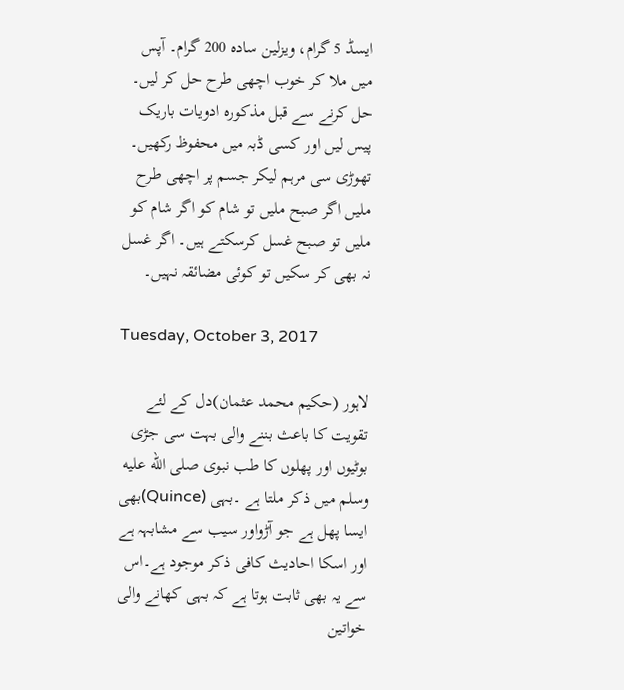ایسڈ 5 گرام، ویزلین سادہ 200 گرام۔ آپس میں ملا کر خوب اچھی طرح حل کر لیں۔ حل کرنے سے قبل مذکورہ ادویات باریک پیس لیں اور کسی ڈبہ میں محفوظ رکھیں۔ تھوڑی سی مرہم لیکر جسم پر اچھی طرح ملیں اگر صبح ملیں تو شام کو اگر شام کو ملیں تو صبح غسل کرسکتے ہیں۔ اگر غسل نہ بھی کر سکیں تو کوئی مضائقہ نہیں۔

Tuesday, October 3, 2017

لاہور (حکیم محمد عثمان)دل کے لئے تقویت کا باعث بننے والی بہت سی جڑی بوٹیوں اور پھلوں کا طب نبوی صلى الله عليه وسلم میں ذکر ملتا ہے ۔بہی (Quince)بھی ایسا پھل ہے جو آڑواور سیب سے مشابہہ ہے اور اسکا احادیث کافی ذکر موجود ہے۔اس سے یہ بھی ثابت ہوتا ہے کہ بہی کھانے والی خواتین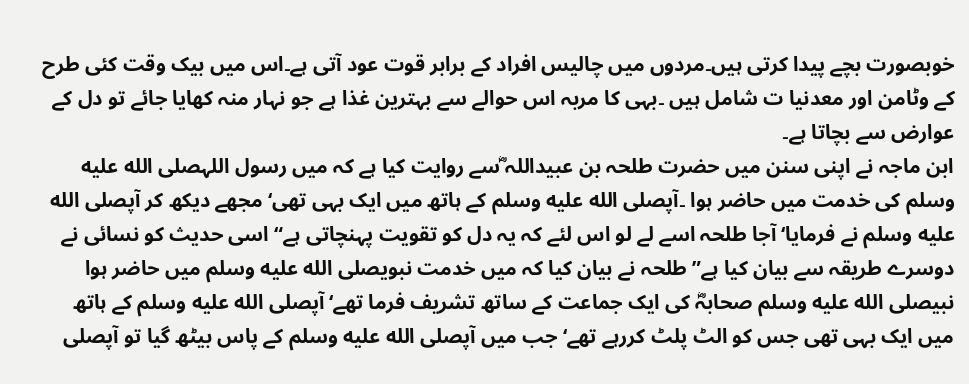خوبصورت بچے پیدا کرتی ہیں۔مردوں میں چالیس افراد کے برابر قوت عود آتی ہے۔اس میں بیک وقت کئی طرح کے وٹامن اور معدنیا ت شامل ہیں ۔بہی کا مربہ اس حوالے سے بہترین غذا ہے جو نہار منہ کھایا جائے تو دل کے عوارض سے بچاتا ہے۔
ابن ماجہ نے اپنی سنن میں حضرت طلحہ بن عبیداللہ ؓسے روایت کیا ہے کہ میں رسول اللہصلى الله عليه وسلم کی خدمت میں حاضر ہوا ۔آپصلى الله عليه وسلم کے ہاتھ میں ایک بہی تھی‘ مجھے دیکھ کر آپصلى الله عليه وسلم نے فرمایا‘ آجا طلحہ اسے لے لو اس لئے کہ یہ دل کو تقویت پہنچاتی ہے“اسی حدیث کو نسائی نے دوسرے طریقہ سے بیان کیا ہے”طلحہ نے بیان کیا کہ میں خدمت نبویصلى الله عليه وسلم میں حاضر ہوا نبیصلى الله عليه وسلم صحابہؓ کی ایک جماعت کے ساتھ تشریف فرما تھے‘ آپصلى الله عليه وسلم کے ہاتھ میں ایک بہی تھی جس کو الٹ پلٹ کررہے تھے‘ جب میں آپصلى الله عليه وسلم کے پاس بیٹھ گیا تو آپصلى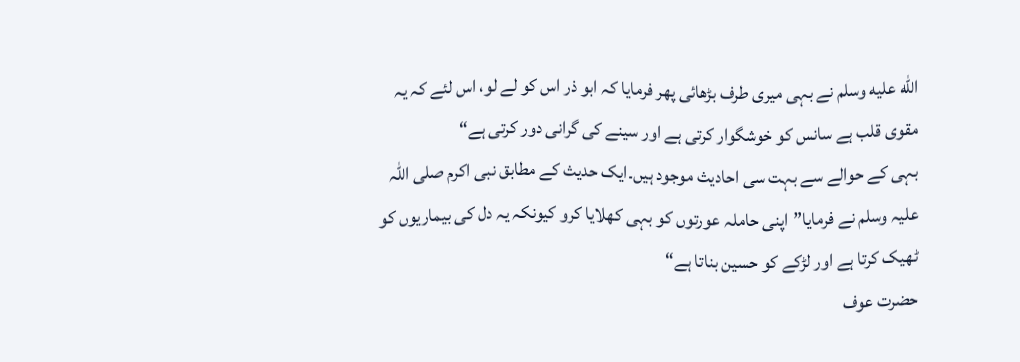الله عليه وسلم نے بہی میری طرف بڑھائی پھر فرمایا کہ ابو ذر اس کو لے لو، اس لئے کہ یہ مقوی قلب ہے سانس کو خوشگوار کرتی ہے اور سینے کی گرانی دور کرتی ہے“
بہی کے حوالے سے بہت سی احادیث موجود ہیں۔ایک حدیث کے مطابق نبی اکرم صلی اللہ علیہ وسلم نے فرمایا”اپنی حاملہ عورتوں کو بہی کھلایا کرو کیونکہ یہ دل کی بیماریوں کو ٹھیک کرتا ہے اور لڑکے کو حسین بناتا ہے“
حضرت عوف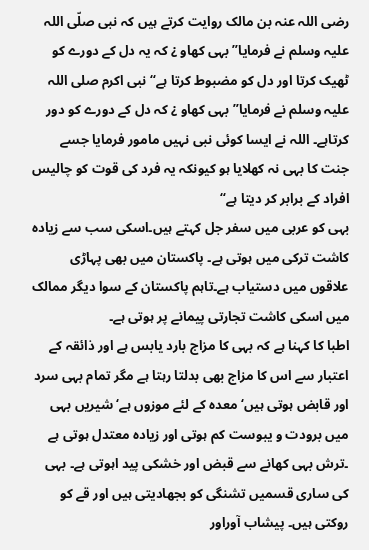رضی اللہ عنہ بن مالک روایت کرتے ہیں کہ نبی صلّی اللہ علیہ وسلم نے فرمایا” بہی کھاو ¿ کہ یہ دل کے دورے کو ٹھیک کرتا اور دل کو مضبوط کرتا ہے“ نبی اکرم صلی اللہ علیہ وسلم نے فرمایا” بہی کھاو ¿ کہ دل کے دورے کو دور کرتاہے۔ اللہ نے ایسا کوئی نبی نہیں مامور فرمایا جسے جنت کا بہی نہ کھلایا ہو کیونکہ یہ فرد کی قوت کو چالیس افراد کے برابر کر دیتا ہے“
بہی کو عربی میں سفر جل کہتے ہیں۔اسکی سب سے زیادہ کاشت ترکی میں ہوتی ہے۔ پاکستان میں بھی پہاڑی علاقوں میں دستیاب ہے۔تاہم پاکستان کے سوا دیگر ممالک میں اسکی کاشت تجارتی پیمانے پر ہوتی ہے۔
اطبا کا کہنا ہے کہ بہی کا مزاج بارد یابس ہے اور ذائقہ کے اعتبار سے اس کا مزاج بھی بدلتا رہتا ہے مگر تمام بہی سرد اور قابض ہوتی ہیں‘ معدہ کے لئے موزوں ہے‘ شیریں بہی میں برودت و یبوست کم ہوتی اور زیادہ معتدل ہوتی ہے ۔ترش بہی کھانے سے قبض اور خشکی پید اہوتی ہے۔ بہی کی ساری قسمیں تشنگی کو بجھادیتی ہیں اور قے کو روکتی ہیں۔ پیشاب آوراور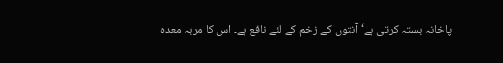پاخانہ بستہ کرتی ہے‘آنتوں کے زخم کے لئے نافع ہے۔ اس کا مربہ معدہ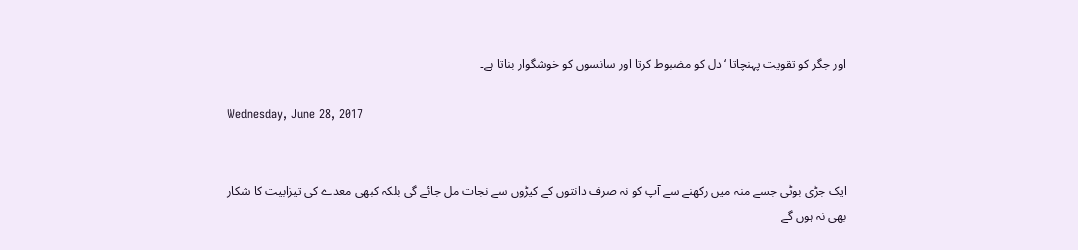اور جگر کو تقویت پہنچاتا ‘دل کو مضبوط کرتا اور سانسوں کو خوشگوار بناتا ہے۔

Wednesday, June 28, 2017


ایک جڑی بوٹی جسے منہ میں رکھنے سے آپ کو نہ صرف دانتوں کے کیڑوں سے نجات مل جائے گی بلکہ کبھی معدے کی تیزابیت کا شکار بھی نہ ہوں گے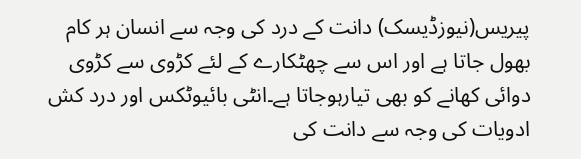پیریس(نیوزڈیسک) دانت کے درد کی وجہ سے انسان ہر کام بھول جاتا ہے اور اس سے چھٹکارے کے لئے کڑوی سے کڑوی دوائی کھانے کو بھی تیارہوجاتا ہے۔انٹی بائیوٹکس اور درد کش ادویات کی وجہ سے دانت کی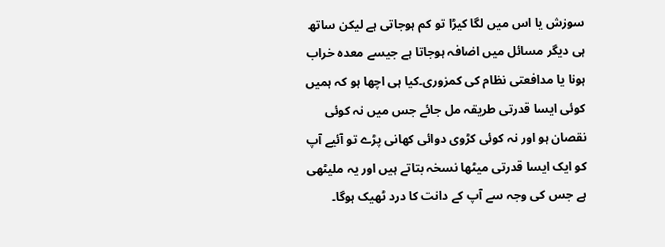سوزش یا اس میں لگا کیڑا تو کم ہوجاتی ہے لیکن ساتھ ہی دیگر مسائل میں اضافہ ہوجاتا ہے جیسے معدہ خراب ہونا یا مدافعتی نظام کی کمزوری۔کیا ہی اچھا ہو کہ ہمیں کوئی ایسا قدرتی طریقہ مل جائے جس میں نہ کوئی نقصان ہو اور نہ کوئی کڑوی دوائی کھانی پڑے تو آئیے آپ کو ایک ایسا قدرتی میٹھا نسخہ بتاتے ہیں اور یہ ملیٹھی ہے جس کی وجہ سے آپ کے دانت کا درد ٹھیک ہوگا۔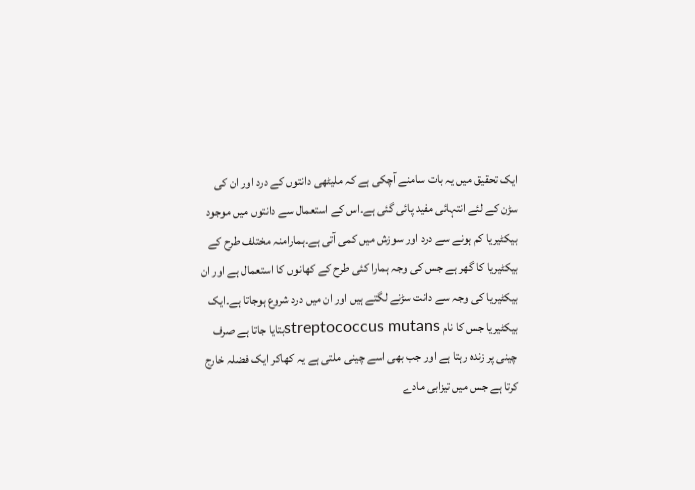ایک تحقیق میں یہ بات سامنے آچکی ہے کہ ملیٹھی دانتوں کے درد اور ان کی سڑن کے لئے انتہائی مفید پائی گئی ہے۔اس کے استعمال سے دانتوں میں موجود بیکٹیریا کم ہونے سے درد اور سوزش میں کمی آتی ہے۔ہمارامنہ مختلف طرح کے بیکٹیریا کا گھر ہے جس کی وجہ ہمارا کئی طرح کے کھانوں کا استعمال ہے اور ان بیکٹیریا کی وجہ سے دانت سڑنے لگتے ہیں اور ان میں درد شروع ہوجاتا ہے۔ایک بیکٹیریا جس کا نام streptococcus mutansبتایا جاتا ہے صرف چینی پر زندہ رہتا ہے اور جب بھی اسے چینی ملتی ہے یہ کھاکر ایک فضلہ خارج کرتا ہے جس میں تیزابی مادے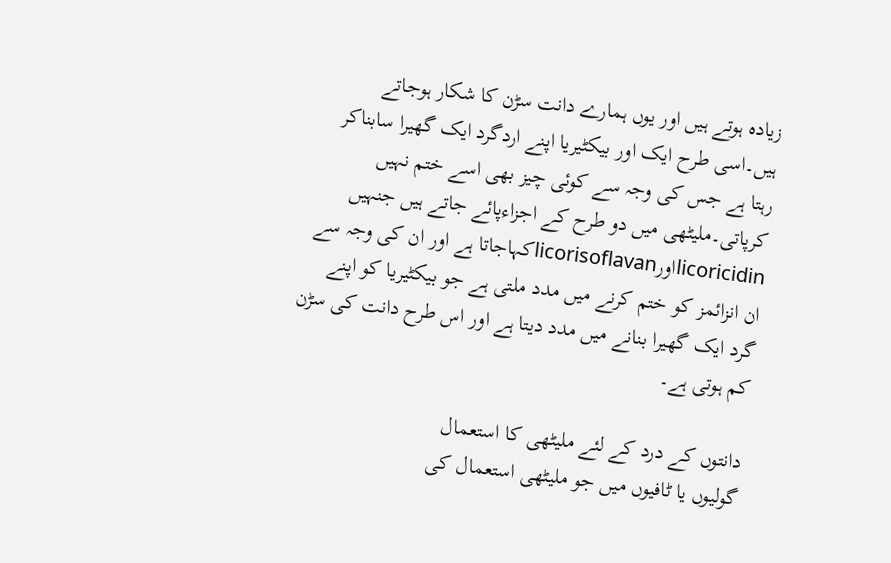زیادہ ہوتے ہیں اور یوں ہمارے دانت سڑن کا شکار ہوجاتے ہیں۔اسی طرح ایک اور بیکٹیریا اپنے اردگرد ایک گھیرا سابناکر رہتا ہے جس کی وجہ سے کوئی چیز بھی اسے ختم نہیں کرپاتی۔ملیٹھی میں دو طرح کے اجزاءپائے جاتے ہیں جنہیں licoricidinاورlicorisoflavanکہاجاتا ہے اور ان کی وجہ سے ان انزائمز کو ختم کرنے میں مدد ملتی ہے جو بیکٹیریا کو اپنے گرد ایک گھیرا بنانے میں مدد دیتا ہے اور اس طرح دانت کی سڑن کم ہوتی ہے۔

دانتوں کے درد کے لئے ملیٹھی کا استعمال
گولیوں یا ٹافیوں میں جو ملیٹھی استعمال کی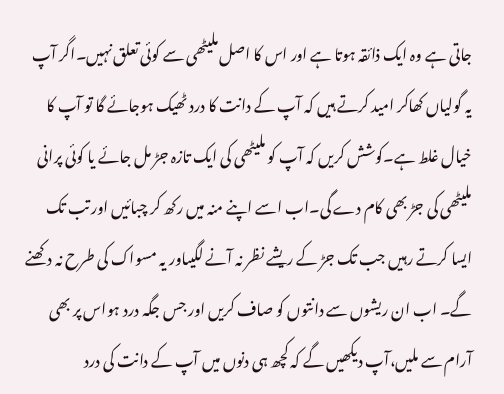جاتی ہے وہ ایک ذائقہ ہوتا ہے اور اس کا اصل ملیٹھی سے کوئی تعلق نہیں۔اگر آپ یہ گولیاں کھاکر امید کرتے ہیں کہ آپ کے دانت کا درد ٹھیک ہوجائے گا تو آپ کا خیال غلط ہے۔کوشش کریں کہ آپ کو ملیٹھی کی ایک تازہ جڑ مل جائے یا کوئی پرانی ملیٹھی کی جڑ بھی کام دے گی۔اب اسے اپنے منہ میں رکھ کر چبائیں اور تب تک ایسا کرتے رہیں جب تک جڑ کے ریشے نظر نہ آنے لگیںاور یہ مسواک کی طرح نہ دکھنے گے۔ اب ان ریشوں سے دانتوں کو صاف کریں اور جس جگہ درد ہواس پر بھی آرام سے ملیں،آپ دیکھیں گے کہ کچھ ہی دنوں میں آپ کے دانت کی درد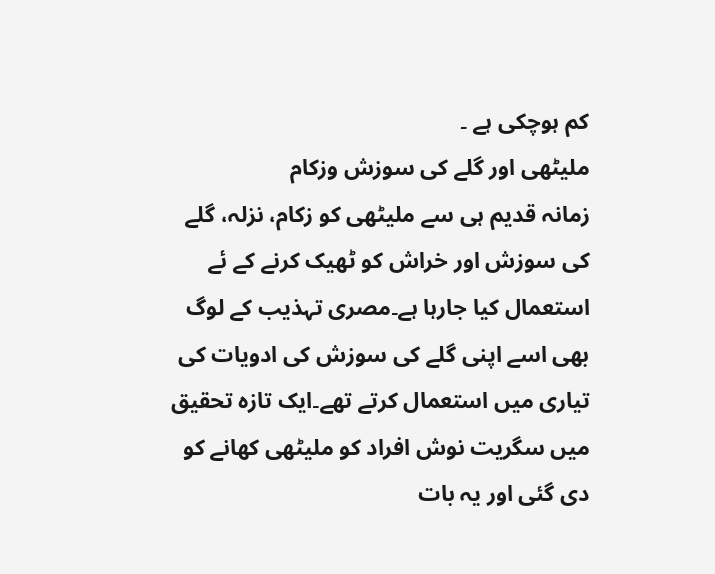کم ہوچکی ہے ۔
ملیٹھی اور گلے کی سوزش وزکام
زمانہ قدیم ہی سے ملیٹھی کو زکام، نزلہ، گلے کی سوزش اور خراش کو ٹھیک کرنے کے ئے استعمال کیا جارہا ہے۔مصری تہذیب کے لوگ بھی اسے اپنی گلے کی سوزش کی ادویات کی تیاری میں استعمال کرتے تھے۔ایک تازہ تحقیق میں سگریت نوش افراد کو ملیٹھی کھانے کو دی گئی اور یہ بات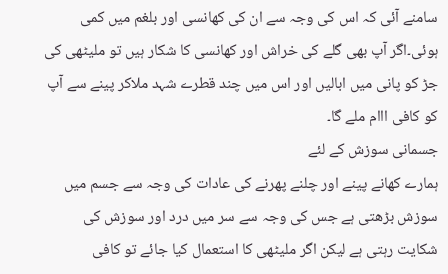سامنے آئی کہ اس کی وجہ سے ان کی کھانسی اور بلغم میں کمی ہوئی۔اگر آپ بھی گلے کی خراش اور کھانسی کا شکار ہیں تو ملیٹھی کی جڑ کو پانی میں ابالیں اور اس میں چند قطرے شہد ملاکر پینے سے آپ کو کافی ااام ملے گا۔
جسمانی سوزش کے لئے
ہمارے کھانے پینے اور چلنے پھرنے کی عادات کی وجہ سے جسم میں سوزش بڑھتی ہے جس کی وجہ سے سر میں درد اور سوزش کی شکایت رہتی ہے لیکن اگر ملیٹھی کا استعمال کیا جائے تو کافی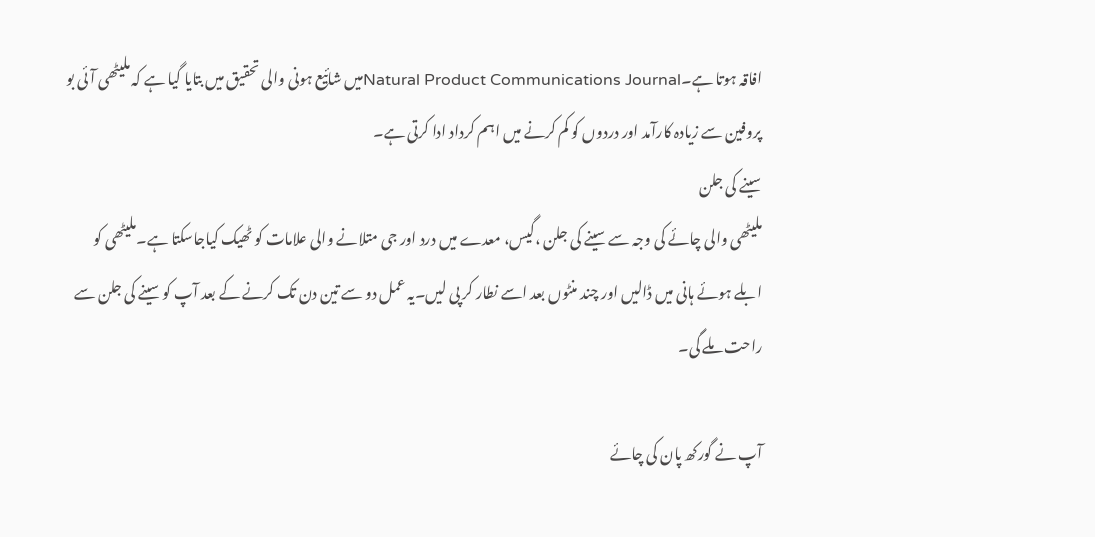افاقہ ہوتا ہے۔Natural Product Communications Journalمیں شائیع ہونی والی تحقیق میں بتایا گیا ہے کہ ملیٹھی آئی بو پروفین سے زیادہ کارآمد اور دردوں کو کم کرنے میں اہم کرداد ادا کرتی ہے۔
سینے کی جلن
ملیٹھی والی چائے کی وجہ سے سینے کی جلن ،گیس، معدے میں درد اور جی متلانے والی علامات کو ٹھیک کیاجاسکتا ہے۔ملیٹھی کو ابلے ہوئے ہانی میں ڈالیں اور چند منٹوں بعد اسے نطار کر پی لیں۔یہ عمل دو سے تین دن تک کرنے کے بعد آپ کو سینے کی جلن سے راحت ملے گی۔

آپ نے گورکھ پان کی چائے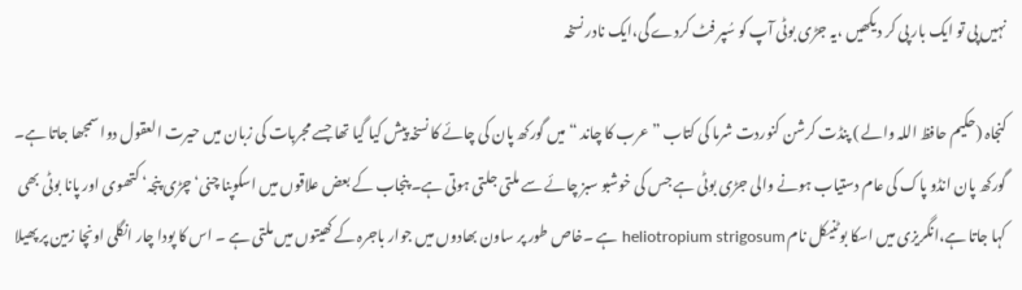نہیں پی تو ایک بار پی کر دیکھیں ،یہ جڑی بوٹی آپ کو سُپر فٹ کردے گی،ایک نادر نسخہ

کنجاہ (حکیم حافظ اللہ والے ) پنڈت کرشن کنوردت شرما کی کتاب ”عرب کا چاند “ میں گورکھ پان کی چائے کا نسخہ پیش کیا گیا تھا جسے مجربات کی زبان میں حیرت العقول دوا سمجھا جاتا ہے۔
گورکھ پان انڈو پاک کی عام دستیاب ہونے والی جڑی بوٹی ہے جس کی خوشبو سبز چائے سے ملتی جلتی ہوتی ہے۔ پنجاب کے بعض علاقوں میں اسکوپنا چنی‘ چڑی پنجہ‘ کتھوی اور پانا بوٹی بھی کہا جاتا ہے،انگریزی میں اسکا بوٹنیکل نام heliotropium strigosum ہے ۔خاص طور پر ساون بھادوں میں جوار باجرہ کے کھیتوں میں ملتی ہے ۔ اس کا پودا چار انگلی اونچا زمین پر پھیلا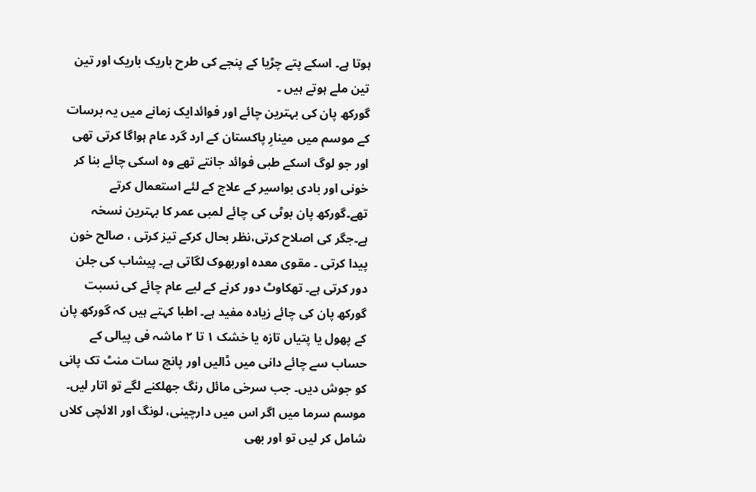ہوتا ہے۔ اسکے پتے چڑیا کے پنجے کی طرح باریک باریک اور تین تین ملے ہوتے ہیں ۔
گورکھ پان کی بہترین چائے اور فوائدایک زمانے میں یہ برسات کے موسم میں مینارِ پاکستان کے ارد گرد عام ہواگا کرتی تھی اور جو لوگ اسکے طبی فوائد جانتے تھے وہ اسکی چائے بنا کر خونی اور بادی بواسیر کے علاج کے لئے استعمال کرتے تھے۔گورکھ پان بوٹی کی چائے لمبی عمر کا بہترین نسخہ ہے۔جگر کی اصلاح کرتی،نظر بحال کرکے تیز کرتی ، صالح خون پیدا کرتی ۔ مقوی معدہ اوربھوک لگاتی ہے۔ پیشاب کی جلن دور کرتی ہے۔ تھکاوٹ دور کرنے کے لیے عام چائے کی نسبت گورکھ پان کی چائے زیادہ مفید ہے۔ اطبا کہتے ہیں کہ گورکھ پان کے پھول یا پتیاں تازہ یا خشک ۱ تا ۲ ماشہ فی پیالی کے حساب سے چائے دانی میں ڈالیں اور پانچ سات منٹ تک پانی کو جوش دیں۔ جب سرخی مائل رنگ جھلکنے لگے تو اتار لیں۔ موسم سرما میں اگر اس میں دارچینی، لونگ اور الائچی کلاں شامل کر لیں تو اور بھی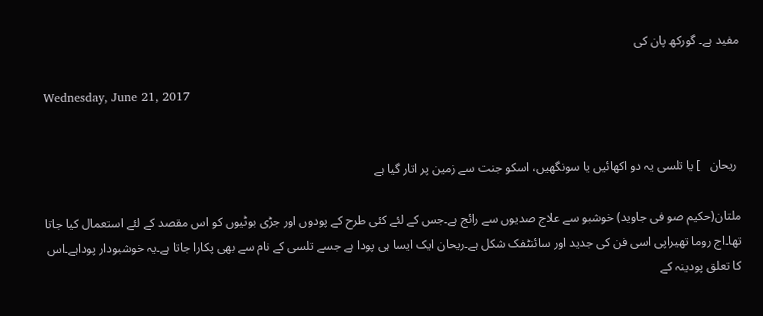مفید ہے۔ گورکھ پان کی

Wednesday, June 21, 2017


 ریحان   ] یا تلسی یہ دو اکھائیں یا سونگھیں، اسکو جنت سے زمین پر اتار گیا ہے

ملتان(حکیم صو فی جاوید) خوشبو سے علاج صدیوں سے رائج ہے۔جس کے لئے کئی طرح کے پودوں اور جڑی بوٹیوں کو اس مقصد کے لئے استعمال کیا جاتا تھا۔اج روما تھیراپی اسی فن کی جدید اور سائنٹفک شکل ہے۔ریحان ایک ایسا ہی پودا ہے جسے تلسی کے نام سے بھی پکارا جاتا ہے۔یہ خوشبودار پوداہے۔اس کا تعلق پودینہ کے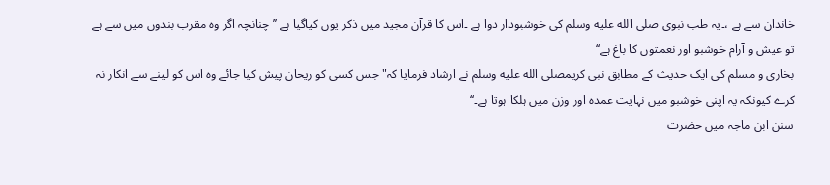خاندان سے ہے ،۔یہ طب نبوی صلى الله عليه وسلم کی خوشبودار دوا ہے ۔اس کا قرآن مجید میں ذکر یوں کیاگیا ہے ’’چنانچہ اگر وہ مقرب بندوں میں سے ہے تو عیش و آرام خوشبو اور نعمتوں کا باغ ہے‘‘
بخاری و مسلم کی ایک حدیث کے مطابق نبی کریمصلى الله عليه وسلم نے ارشاد فرمایا کہ"جس کسی کو ریحان پیش کیا جائے وہ اس کو لینے سے انکار نہ کرے کیونکہ یہ اپنی خوشبو میں نہایت عمدہ اور وزن میں ہلکا ہوتا ہے۔‘‘
سنن ابن ماجہ میں حضرت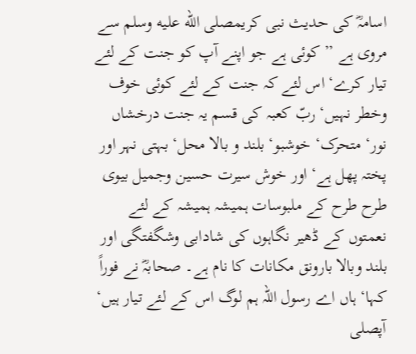اسامہؓ کی حدیث نبی کریمصلى الله عليه وسلم سے مروی ہے ’’کوئی ہے جو اپنے آپ کو جنت کے لئے تیار کرے‘ اس لئے کہ جنت کے لئے کوئی خوف وخطر نہیں‘ ربّ کعبہ کی قسم یہ جنت درخشاں نور‘ متحرک‘ خوشبو‘ بلند و بالا محل‘ بہتی نہر اور پختہ پھل ہے‘ اور خوش سیرت حسین وجمیل بیوی طرح طرح کے ملبوسات ہمیشہ ہمیشہ کے لئے نعمتوں کے ڈھیر نگاہوں کی شادابی وشگفتگی اور بلند وبالا بارونق مکانات کا نام ہے۔ صحابہؓ نے فوراً کہا‘ ہاں اے رسول اللہ ہم لوگ اس کے لئے تیار ہیں‘ آپصلى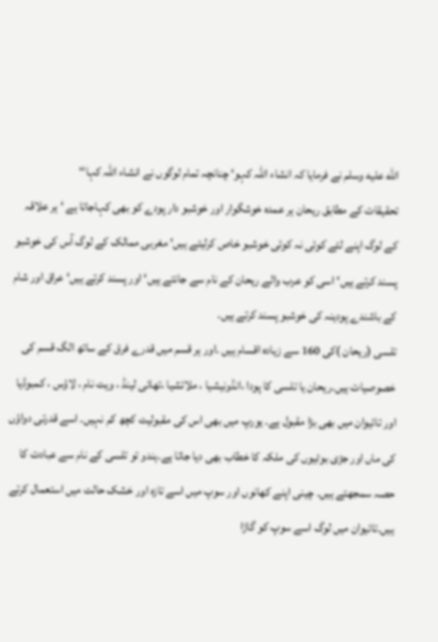الله عليه وسلم نے فرمایا کہ انشاء اللہ کہو‘ چنانچہ تمام لوگوں نے انشاء اللہ کہا‘‘
تحقیقات کے مطابق ریحان ہر عمدہ خوشگوار اور خوشبو دار پودے کو بھی کہاجاتا ہے ‘ ہر علاقہ کے لوگ اپنے لئے کوئی نہ کوئی خوشبو خاص کرلیتے ہیں‘ مغربی ممالک کے لوگ آس کی خوشبو پسند کرتے ہیں‘ اسی کو عرب والے ریحان کے نام سے جانتے ہیں‘ اور پسند کرتے ہیں‘ عراق اور شام کے باشندے پودینہ کی خوشبو پسند کرتے ہیں۔
تلسی (ریحان )کی 160 سے زیادہ اقسام ہیں ۔اور ہر قسم میں قدرے فرق کے ساتھ الگ قسم کی خصوصیات ہیں۔ریحان یا تلسی کا پودا ،انڈونیشیا ، ملائشیا ،تھائی لینڈ ، ویت نام ، لاؤس ، کمبوڈیا اور تائیوان میں بھی بڑا مقبول ہے۔ یورپ میں بھی اس کی مقبولیت کچھ کم نہیں۔ اسے قدرتی دواؤں کی ماں اور جڑی بوٹیوں کی ملکہ کا خطاب بھی دیا جاتا ہے۔ہندو تو تلسی کے نام سے عبادت کا حصہ سمجھتے ہیں۔ چینی اپنے کھانوں اور سوپ میں اسے تازہ اور خشک حالت میں استعمال کرتے ہیں۔تائیوان میں لوگ اسے سوپ کو گاڑا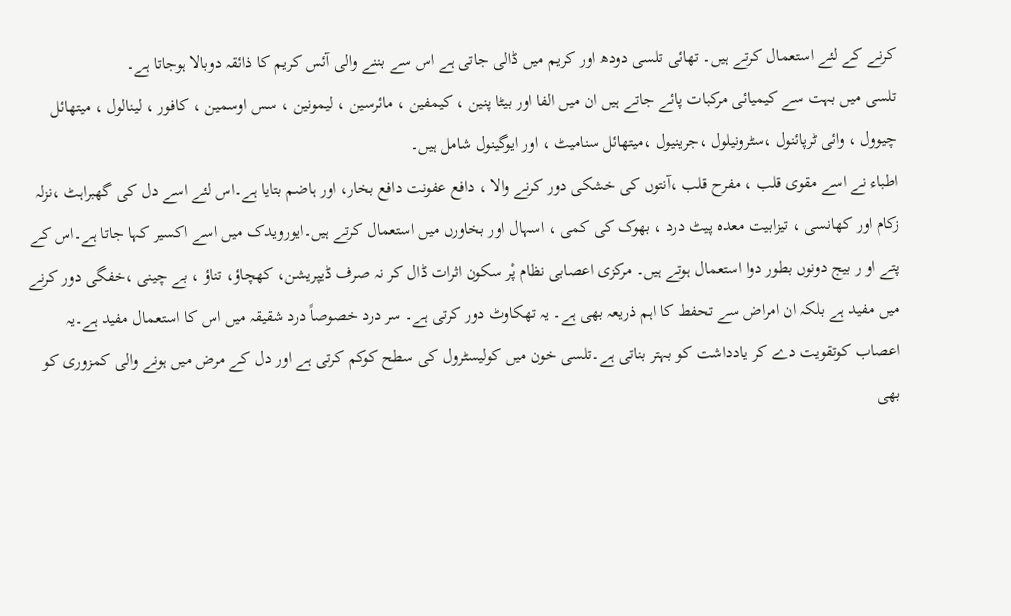کرنے کے لئے استعمال کرتے ہیں۔ تھائی تلسی دودھ اور کریم میں ڈالی جاتی ہے اس سے بننے والی آئس کریم کا ذائقہ دوبالا ہوجاتا ہے۔
تلسی میں بہت سے کیمیائی مرکبات پائے جاتے ہیں ان میں الفا اور بیٹا پنین ، کیمفین ، مائرسین ، لیمونین ، سس اوسمین ، کافور ، لینالول ، میتھائل چیوول ، وائی ٹرپائنول ،سٹرونیلول ،جرینیول ،میتھائل سنامیٹ ، اور ایوگینول شامل ہیں۔
اطباء نے اسے مقوی قلب ، مفرح قلب ،آنتوں کی خشکی دور کرنے والا ، دافع عفونت دافع بخار، اور ہاضم بتایا ہے۔اس لئے اسے دل کی گھبراہٹ ،نزلہ زکام اور کھانسی ، تیزابیت معدہ پیٹ درد ، بھوک کی کمی ، اسہال اور بخاورں میں استعمال کرتے ہیں۔ایورویدک میں اسے اکسیر کہا جاتا ہے۔اس کے پتے او ر بیج دونوں بطور دوا استعمال ہوتے ہیں۔ مرکزی اعصابی نظام پْر سکون اثرات ڈال کر نہ صرف ڈیپریشن، کھچاؤ، تناؤ ، بے چینی ،خفگی دور کرنے میں مفید ہے بلکہ ان امراض سے تحفط کا اہم ذریعہ بھی ہے۔ یہ تھکاوٹ دور کرتی ہے۔ سر درد خصوصاً درد شقیقہ میں اس کا استعمال مفید ہے۔یہ اعصاب کوتقویت دے کر یادداشت کو بہتر بناتی ہے۔تلسی خون میں کولیسٹرول کی سطح کوکم کرتی ہے اور دل کے مرض میں ہونے والی کمزوری کو بھی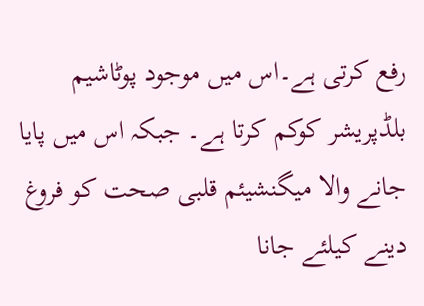رفع کرتی ہے۔اس میں موجود پوٹاشیم بلڈپریشر کوکم کرتا ہے۔ جبکہ اس میں پایا جانے والا میگنشیئم قلبی صحت کو فروغ دینے کیلئے جانا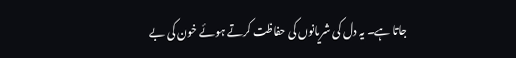جاتا ہے۔ یہ دل کی شریانوں کی حفاظت کرتے ہوئے خون کی بے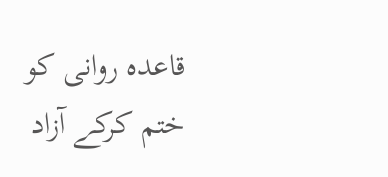قاعدہ روانی کو ختم کرکے آزاد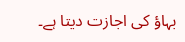بہاؤ کی اجازت دیتا ہے۔